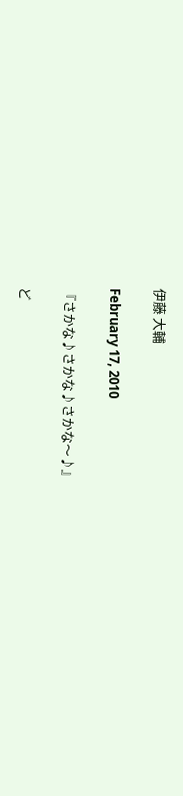伊藤 大輔

February 17, 2010

『さかな♪さかな♪さかな〜♪』

ど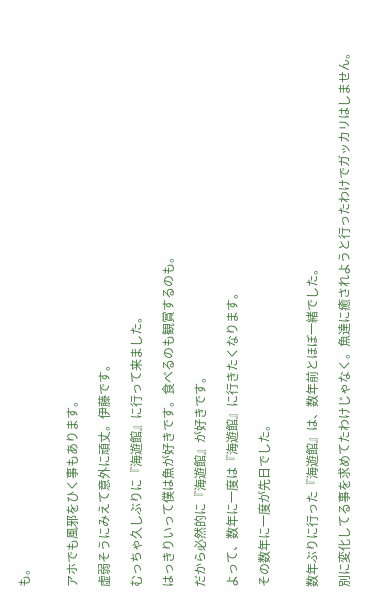も。


アホでも風邪をひく事もあります。

虚弱そうにみえて意外に頑丈。伊藤です。

むっちゃ久しぶりに『海遊館』に行って来ました。

はっきりいって僕は魚が好きです。食べるのも観賞するのも。

だから必然的に『海遊館』が好きです。

よって、数年に一度は『海遊館』に行きたくなります。

その数年に一度が先日でした。


数年ぶりに行った『海遊館』は、数年前とほぼ一緒でした。

別に変化してる事を求めてたわけじゃなく。魚達に癒されようと行ったわけでガッカリはしません。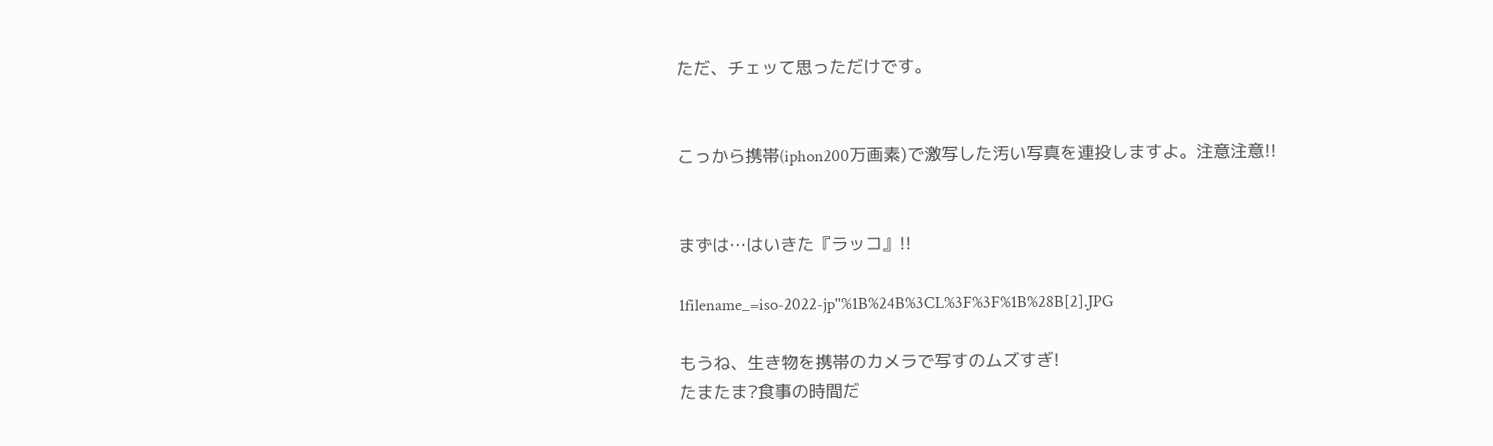ただ、チェッて思っただけです。


こっから携帯(iphon200万画素)で激写した汚い写真を連投しますよ。注意注意!!


まずは…はいきた『ラッコ』!!

1filename_=iso-2022-jp''%1B%24B%3CL%3F%3F%1B%28B[2].JPG

もうね、生き物を携帯のカメラで写すのムズすぎ!
たまたま?食事の時間だ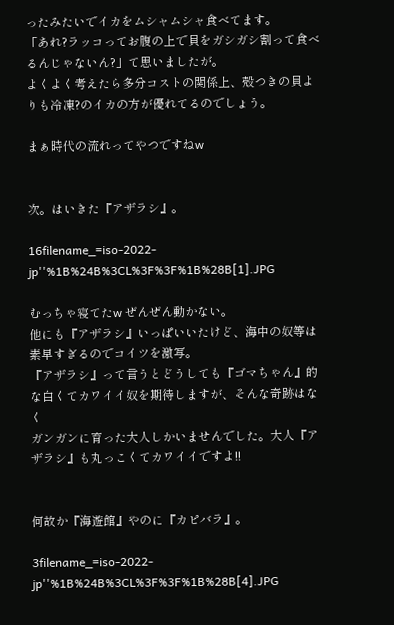ったみたいでイカをムシャムシャ食べてます。
「あれ?ラッコってお腹の上で貝をガシガシ割って食べるんじゃないん?」て思いましたが。
よくよく考えたら多分コストの関係上、殻つきの貝よりも冷凍?のイカの方が優れてるのでしょう。

まぁ時代の流れってやつですねw


次。はいきた『アザラシ』。

16filename_=iso-2022-jp''%1B%24B%3CL%3F%3F%1B%28B[1].JPG

むっちゃ寝てたw ぜんぜん動かない。
他にも『アザラシ』いっぱいいたけど、海中の奴等は素早すぎるのでコイツを激写。
『アザラシ』って言うとどうしても『ゴマちゃん』的な白くてカワイイ奴を期待しますが、そんな奇跡はなく
ガンガンに育った大人しかいませんでした。大人『アザラシ』も丸っこくてカワイイですよ!!


何故か『海遊館』やのに『カピバラ』。

3filename_=iso-2022-jp''%1B%24B%3CL%3F%3F%1B%28B[4].JPG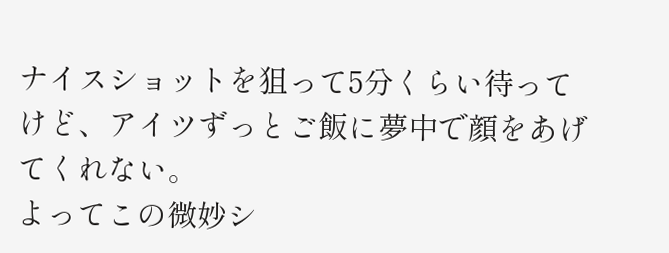ナイスショットを狙って5分くらい待ってけど、アイツずっとご飯に夢中で顔をあげてくれない。
よってこの微妙シ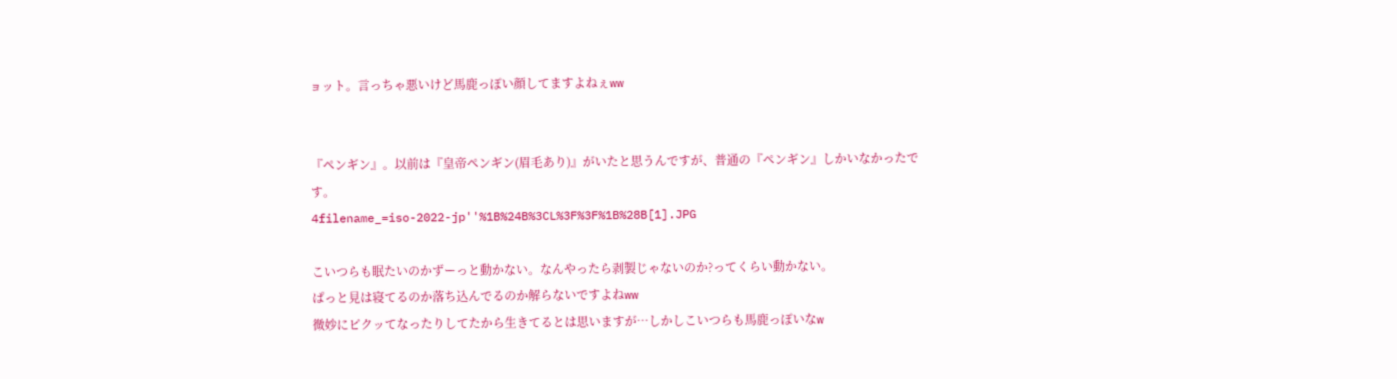ョット。言っちゃ悪いけど馬鹿っぽい顔してますよねぇww


『ペンギン』。以前は『皇帝ペンギン(眉毛あり)』がいたと思うんですが、普通の『ペンギン』しかいなかったです。
4filename_=iso-2022-jp''%1B%24B%3CL%3F%3F%1B%28B[1].JPG

こいつらも眠たいのかずーっと動かない。なんやったら剥製じゃないのか?ってくらい動かない。
ぱっと見は寝てるのか落ち込んでるのか解らないですよねww
微妙にピクッてなったりしてたから生きてるとは思いますが…しかしこいつらも馬鹿っぽいなw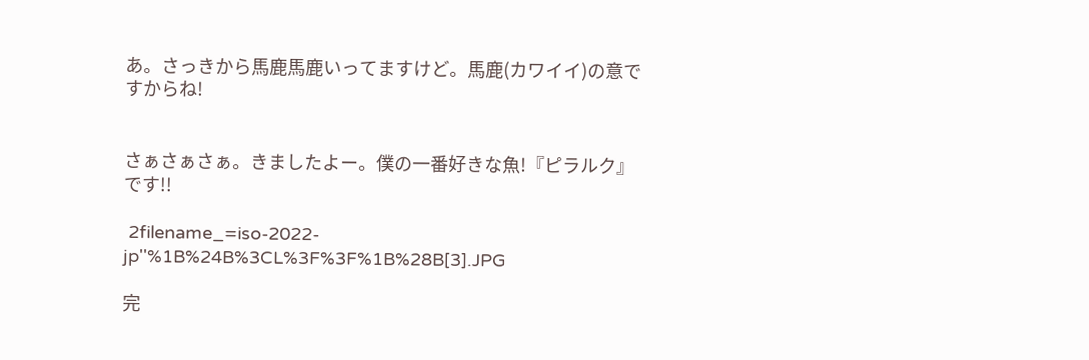あ。さっきから馬鹿馬鹿いってますけど。馬鹿(カワイイ)の意ですからね!


さぁさぁさぁ。きましたよー。僕の一番好きな魚!『ピラルク』です!!

 2filename_=iso-2022-jp''%1B%24B%3CL%3F%3F%1B%28B[3].JPG

完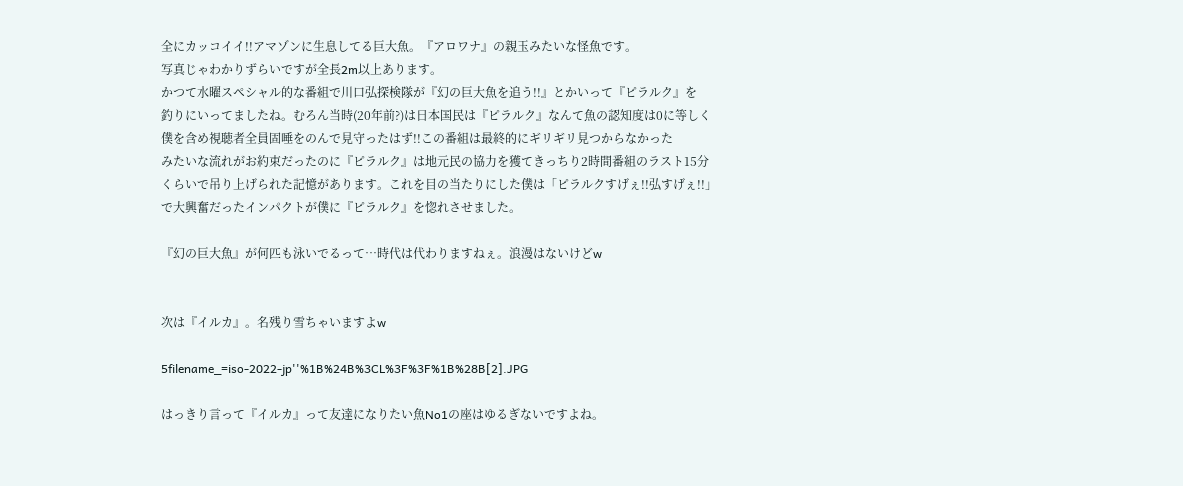全にカッコイイ!!アマゾンに生息してる巨大魚。『アロワナ』の親玉みたいな怪魚です。
写真じゃわかりずらいですが全長2m以上あります。
かつて水曜スペシャル的な番組で川口弘探検隊が『幻の巨大魚を追う!!』とかいって『ピラルク』を
釣りにいってましたね。むろん当時(20年前?)は日本国民は『ピラルク』なんて魚の認知度は0に等しく
僕を含め視聴者全員固唾をのんで見守ったはず!!この番組は最終的にギリギリ見つからなかった
みたいな流れがお約束だったのに『ピラルク』は地元民の協力を獲てきっちり2時間番組のラスト15分
くらいで吊り上げられた記憶があります。これを目の当たりにした僕は「ピラルクすげぇ!!弘すげぇ!!」
で大興奮だったインパクトが僕に『ピラルク』を惚れさせました。

『幻の巨大魚』が何匹も泳いでるって…時代は代わりますねぇ。浪漫はないけどw


次は『イルカ』。名残り雪ちゃいますよw

5filename_=iso-2022-jp''%1B%24B%3CL%3F%3F%1B%28B[2].JPG

はっきり言って『イルカ』って友達になりたい魚No1の座はゆるぎないですよね。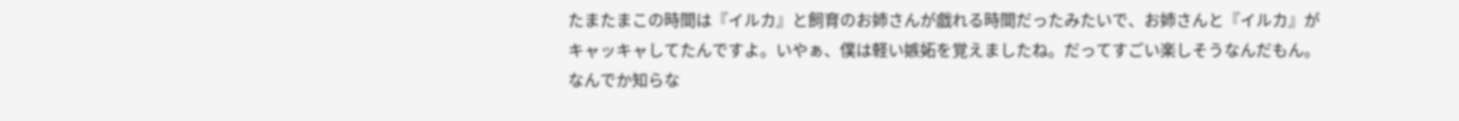たまたまこの時間は『イルカ』と飼育のお姉さんが戯れる時間だったみたいで、お姉さんと『イルカ』が
キャッキャしてたんですよ。いやぁ、僕は軽い嫉妬を覚えましたね。だってすごい楽しそうなんだもん。
なんでか知らな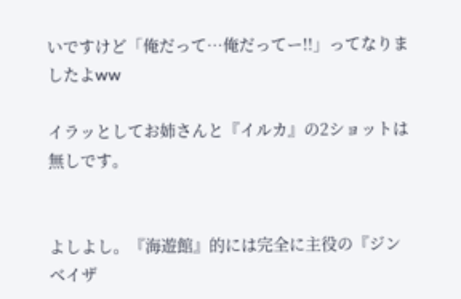いですけど「俺だって…俺だってー!!」ってなりましたよww

イラッとしてお姉さんと『イルカ』の2ショットは無しです。


よしよし。『海遊館』的には完全に主役の『ジンベイザ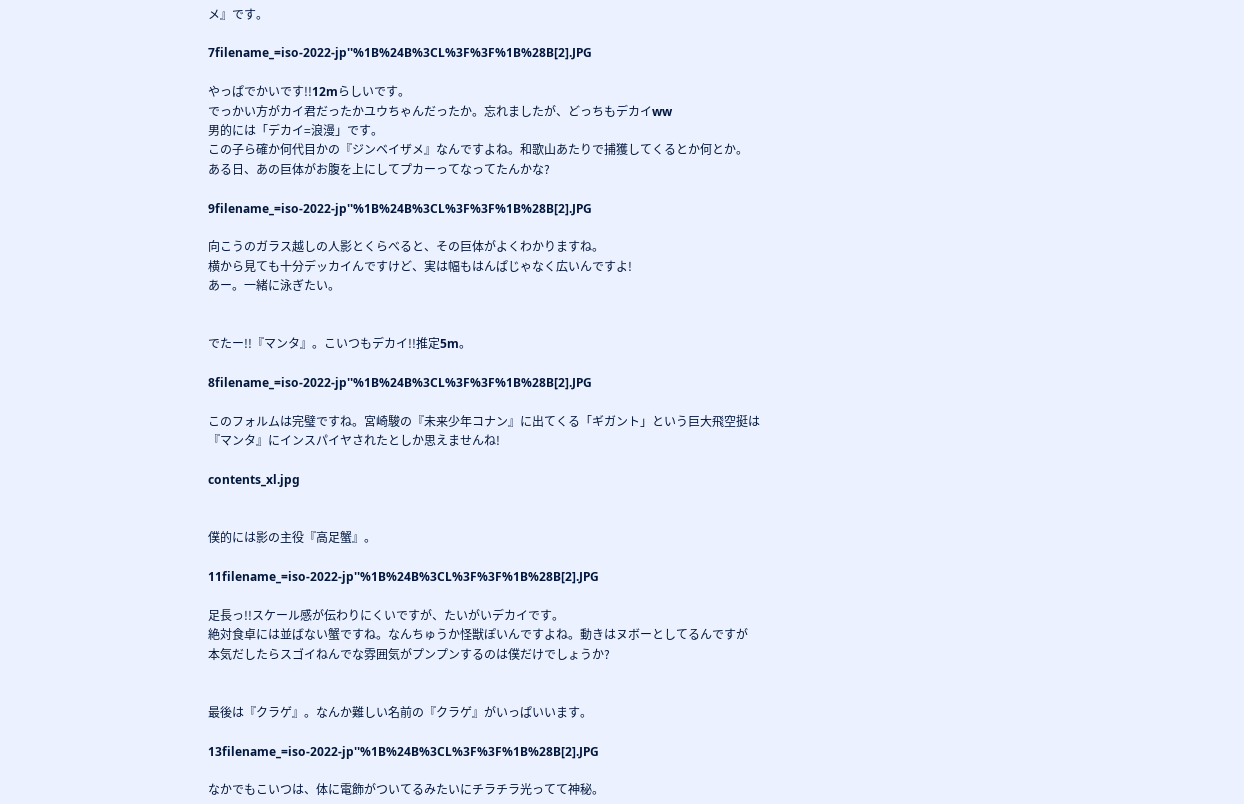メ』です。

7filename_=iso-2022-jp''%1B%24B%3CL%3F%3F%1B%28B[2].JPG

やっぱでかいです!!12mらしいです。
でっかい方がカイ君だったかユウちゃんだったか。忘れましたが、どっちもデカイww
男的には「デカイ=浪漫」です。
この子ら確か何代目かの『ジンベイザメ』なんですよね。和歌山あたりで捕獲してくるとか何とか。
ある日、あの巨体がお腹を上にしてプカーってなってたんかな?

9filename_=iso-2022-jp''%1B%24B%3CL%3F%3F%1B%28B[2].JPG

向こうのガラス越しの人影とくらべると、その巨体がよくわかりますね。
横から見ても十分デッカイんですけど、実は幅もはんぱじゃなく広いんですよ!
あー。一緒に泳ぎたい。


でたー!!『マンタ』。こいつもデカイ!!推定5m。

8filename_=iso-2022-jp''%1B%24B%3CL%3F%3F%1B%28B[2].JPG

このフォルムは完璧ですね。宮崎駿の『未来少年コナン』に出てくる「ギガント」という巨大飛空挺は
『マンタ』にインスパイヤされたとしか思えませんね!

contents_xl.jpg


僕的には影の主役『高足蟹』。

11filename_=iso-2022-jp''%1B%24B%3CL%3F%3F%1B%28B[2].JPG

足長っ!!スケール感が伝わりにくいですが、たいがいデカイです。
絶対食卓には並ばない蟹ですね。なんちゅうか怪獣ぽいんですよね。動きはヌボーとしてるんですが
本気だしたらスゴイねんでな雰囲気がプンプンするのは僕だけでしょうか?


最後は『クラゲ』。なんか難しい名前の『クラゲ』がいっぱいいます。

13filename_=iso-2022-jp''%1B%24B%3CL%3F%3F%1B%28B[2].JPG

なかでもこいつは、体に電飾がついてるみたいにチラチラ光ってて神秘。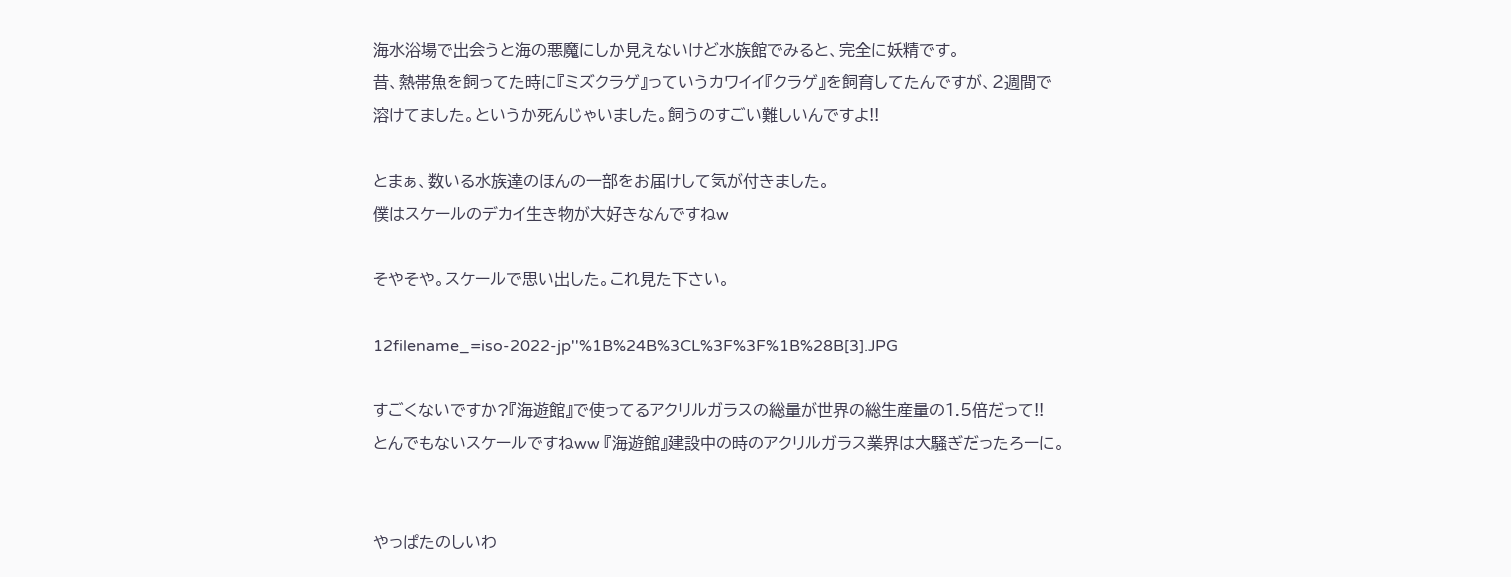海水浴場で出会うと海の悪魔にしか見えないけど水族館でみると、完全に妖精です。
昔、熱帯魚を飼ってた時に『ミズクラゲ』っていうカワイイ『クラゲ』を飼育してたんですが、2週間で
溶けてました。というか死んじゃいました。飼うのすごい難しいんですよ!!

とまぁ、数いる水族達のほんの一部をお届けして気が付きました。
僕はスケールのデカイ生き物が大好きなんですねw

そやそや。スケールで思い出した。これ見た下さい。

12filename_=iso-2022-jp''%1B%24B%3CL%3F%3F%1B%28B[3].JPG

すごくないですか?『海遊館』で使ってるアクリルガラスの総量が世界の総生産量の1.5倍だって!!
とんでもないスケールですねww 『海遊館』建設中の時のアクリルガラス業界は大騒ぎだったろーに。


やっぱたのしいわ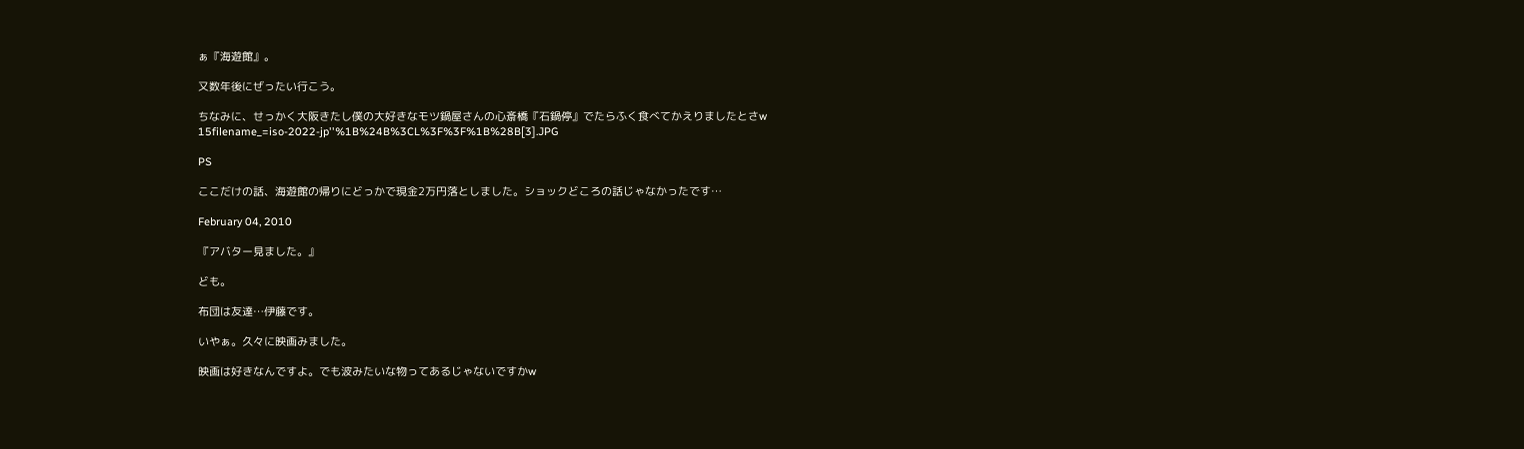ぁ『海遊館』。

又数年後にぜったい行こう。

ちなみに、せっかく大阪きたし僕の大好きなモツ鍋屋さんの心斎橋『石鍋停』でたらふく食べてかえりましたとさw
15filename_=iso-2022-jp''%1B%24B%3CL%3F%3F%1B%28B[3].JPG

PS

ここだけの話、海遊館の帰りにどっかで現金2万円落としました。ショックどころの話じゃなかったです…

February 04, 2010

『アバター見ました。』

ども。

布団は友達…伊藤です。

いやぁ。久々に映画みました。

映画は好きなんですよ。でも波みたいな物ってあるじゃないですかw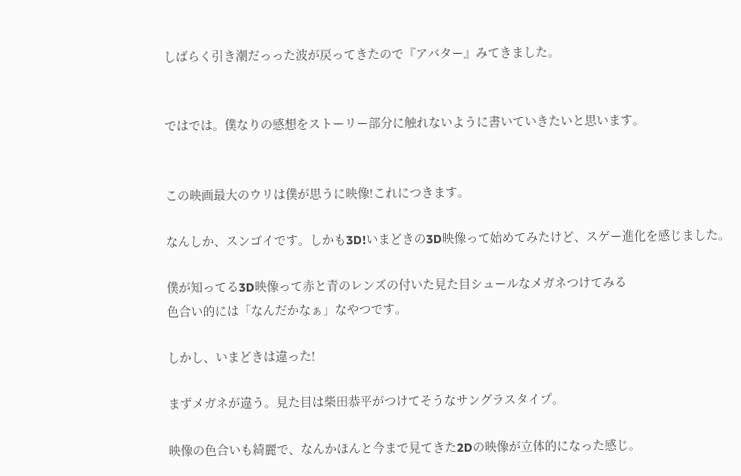しばらく引き潮だっった波が戻ってきたので『アバター』みてきました。


ではでは。僕なりの感想をストーリー部分に触れないように書いていきたいと思います。


この映画最大のウリは僕が思うに映像!これにつきます。

なんしか、スンゴイです。しかも3D!いまどきの3D映像って始めてみたけど、スゲー進化を感じました。

僕が知ってる3D映像って赤と青のレンズの付いた見た目シュールなメガネつけてみる
色合い的には「なんだかなぁ」なやつです。

しかし、いまどきは違った!

まずメガネが違う。見た目は柴田恭平がつけてそうなサングラスタイプ。

映像の色合いも綺麗で、なんかほんと今まで見てきた2Dの映像が立体的になった感じ。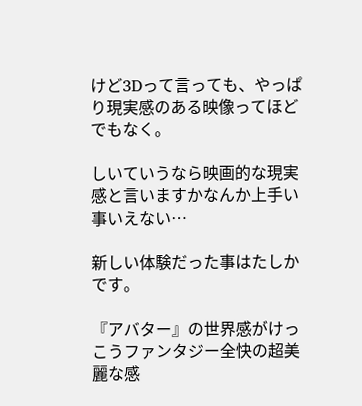けど3Dって言っても、やっぱり現実感のある映像ってほどでもなく。

しいていうなら映画的な現実感と言いますかなんか上手い事いえない…

新しい体験だった事はたしかです。

『アバター』の世界感がけっこうファンタジー全快の超美麗な感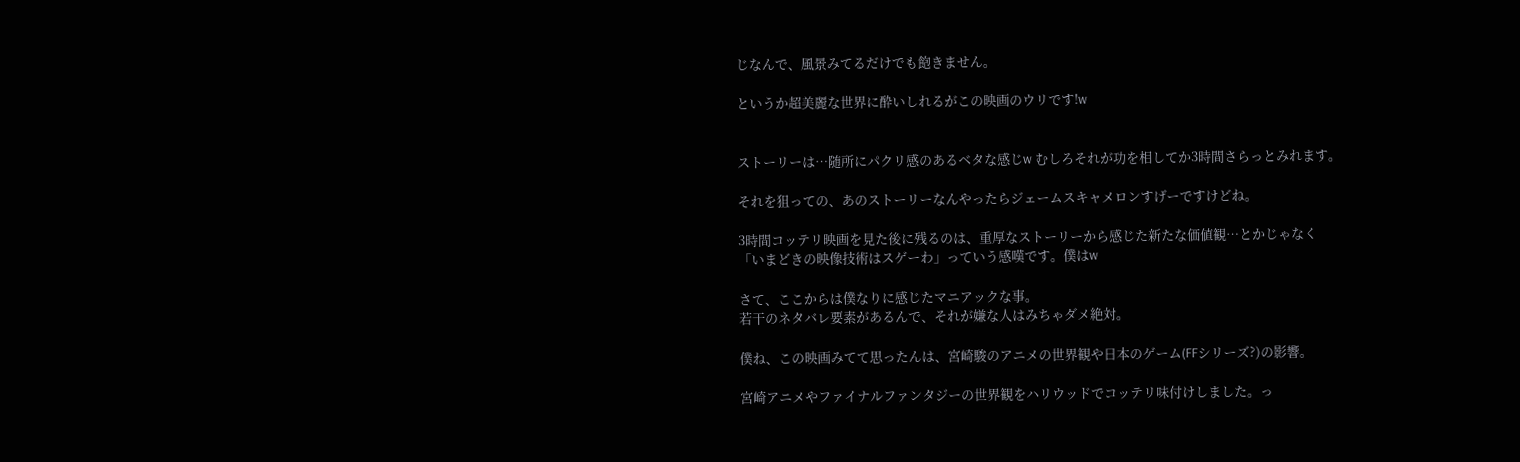じなんで、風景みてるだけでも飽きません。

というか超美麗な世界に酔いしれるがこの映画のウリです!w


ストーリーは…随所にパクリ感のあるベタな感じw むしろそれが功を相してか3時間さらっとみれます。

それを狙っての、あのストーリーなんやったらジェームスキャメロンすげーですけどね。

3時間コッテリ映画を見た後に残るのは、重厚なストーリーから感じた新たな価値観…とかじゃなく
「いまどきの映像技術はスゲーわ」っていう感嘆です。僕はw

さて、ここからは僕なりに感じたマニアックな事。
若干のネタバレ要素があるんで、それが嫌な人はみちゃダメ絶対。

僕ね、この映画みてて思ったんは、宮崎駿のアニメの世界観や日本のゲーム(FFシリーズ?)の影響。

宮崎アニメやファイナルファンタジーの世界観をハリウッドでコッテリ味付けしました。っ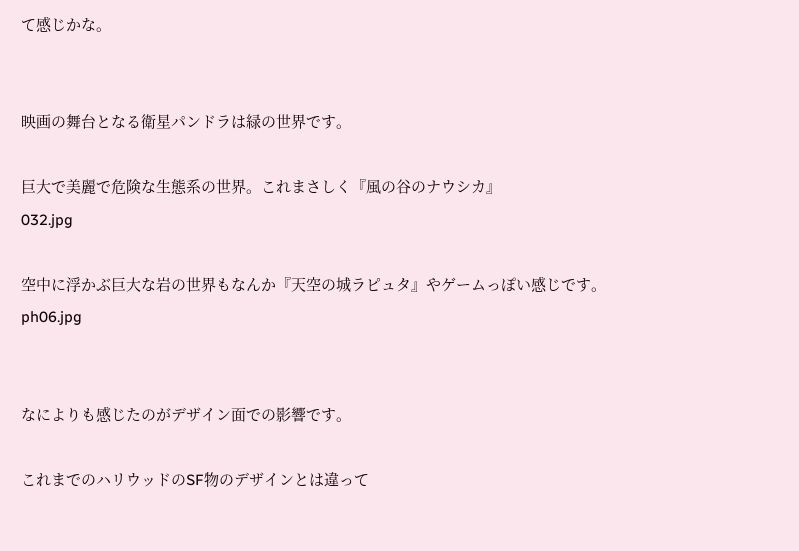て感じかな。


映画の舞台となる衛星パンドラは緑の世界です。

巨大で美麗で危険な生態系の世界。これまさしく『風の谷のナウシカ』
032.jpg

空中に浮かぶ巨大な岩の世界もなんか『天空の城ラピュタ』やゲームっぽい感じです。
ph06.jpg


なによりも感じたのがデザイン面での影響です。

これまでのハリウッドのSF物のデザインとは違って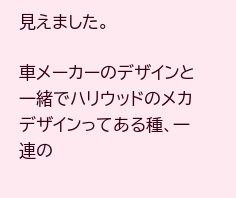見えました。

車メーカーのデザインと一緒でハリウッドのメカデザインってある種、一連の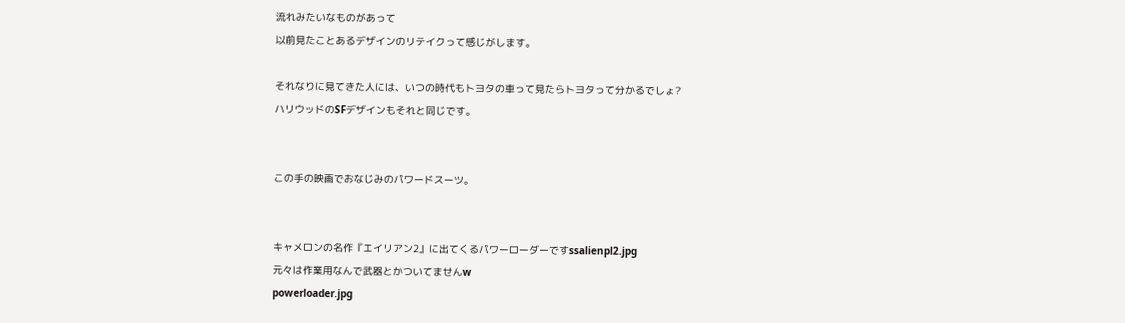流れみたいなものがあって
以前見たことあるデザインのリテイクって感じがします。

それなりに見てきた人には、いつの時代もトヨタの車って見たらトヨタって分かるでしょ?
ハリウッドのSFデザインもそれと同じです。


この手の映画でおなじみのパワードスーツ。


キャメロンの名作『エイリアン2』に出てくるパワーローダーですssalienpl2.jpg
元々は作業用なんで武器とかついてませんw
powerloader.jpg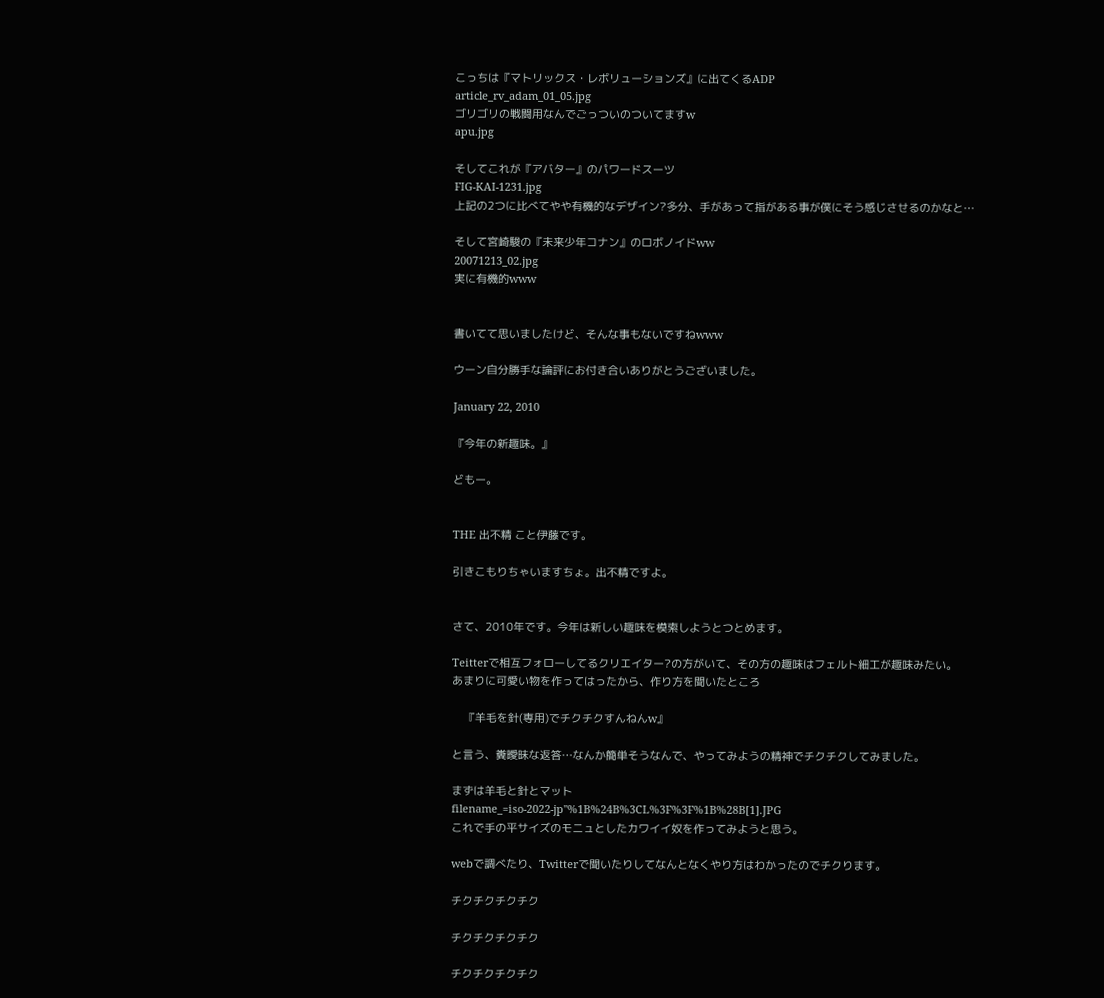こっちは『マトリックス・レボリューションズ』に出てくるADP
article_rv_adam_01_05.jpg
ゴリゴリの戦闘用なんでごっついのついてますw
apu.jpg

そしてこれが『アバター』のパワードスーツ
FIG-KAI-1231.jpg
上記の2つに比べてやや有機的なデザイン?多分、手があって指がある事が僕にそう感じさせるのかなと…

そして宮崎駿の『未来少年コナン』のロボノイドww
20071213_02.jpg
実に有機的www


書いてて思いましたけど、そんな事もないですねwww

ウーン自分勝手な論評にお付き合いありがとうございました。

January 22, 2010

『今年の新趣味。』

どもー。


THE 出不精 こと伊藤です。

引きこもりちゃいますちょ。出不精ですよ。


さて、2010年です。今年は新しい趣味を模索しようとつとめます。

Teitterで相互フォローしてるクリエイター?の方がいて、その方の趣味はフェルト細工が趣味みたい。
あまりに可愛い物を作ってはったから、作り方を聞いたところ

    『羊毛を針(専用)でチクチクすんねんw』

と言う、糞曖昧な返答…なんか簡単そうなんで、やってみようの精神でチクチクしてみました。

まずは羊毛と針とマット
filename_=iso-2022-jp''%1B%24B%3CL%3F%3F%1B%28B[1].JPG
これで手の平サイズのモニュとしたカワイイ奴を作ってみようと思う。

webで調べたり、Twitterで聞いたりしてなんとなくやり方はわかったのでチクります。

チクチクチクチク

チクチクチクチク

チクチクチクチク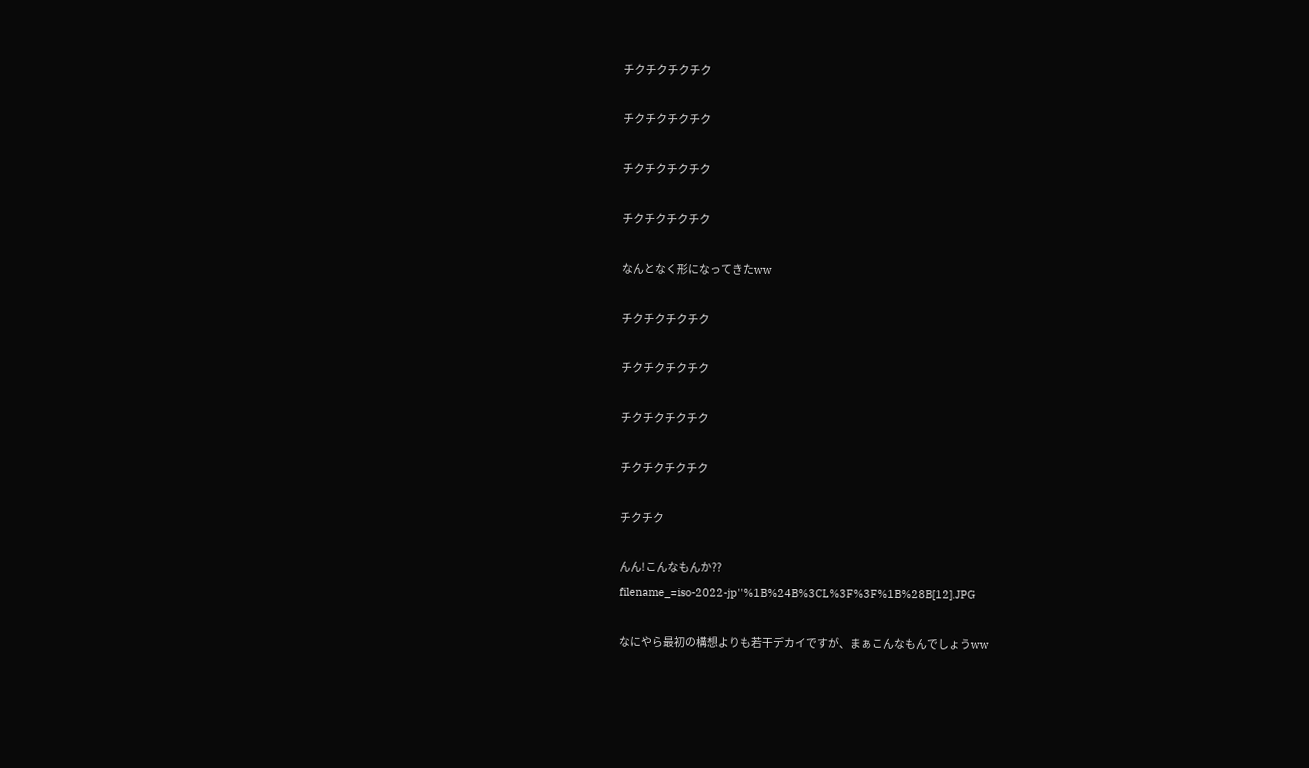チクチクチクチク

チクチクチクチク

チクチクチクチク

チクチクチクチク

なんとなく形になってきたww

チクチクチクチク

チクチクチクチク

チクチクチクチク

チクチクチクチク

チクチク

んん!こんなもんか??
filename_=iso-2022-jp''%1B%24B%3CL%3F%3F%1B%28B[12].JPG

なにやら最初の構想よりも若干デカイですが、まぁこんなもんでしょうww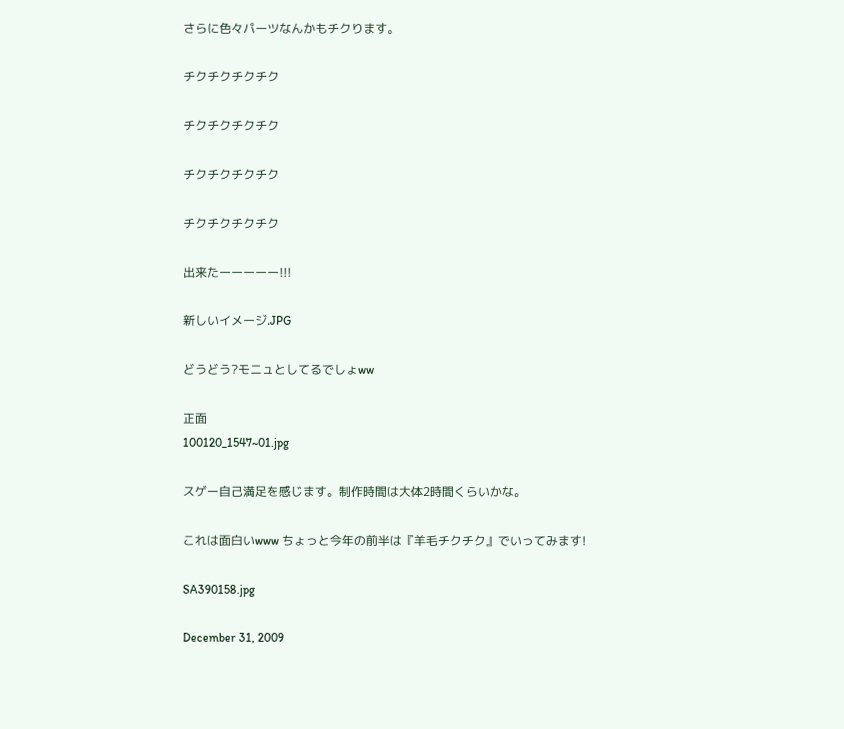さらに色々パーツなんかもチクります。

チクチクチクチク

チクチクチクチク

チクチクチクチク

チクチクチクチク

出来たーーーーー!!!

新しいイメージ.JPG

どうどう?モニュとしてるでしょww

正面
100120_1547~01.jpg

スゲー自己満足を感じます。制作時間は大体2時間くらいかな。

これは面白いwww ちょっと今年の前半は『羊毛チクチク』でいってみます!

SA390158.jpg

December 31, 2009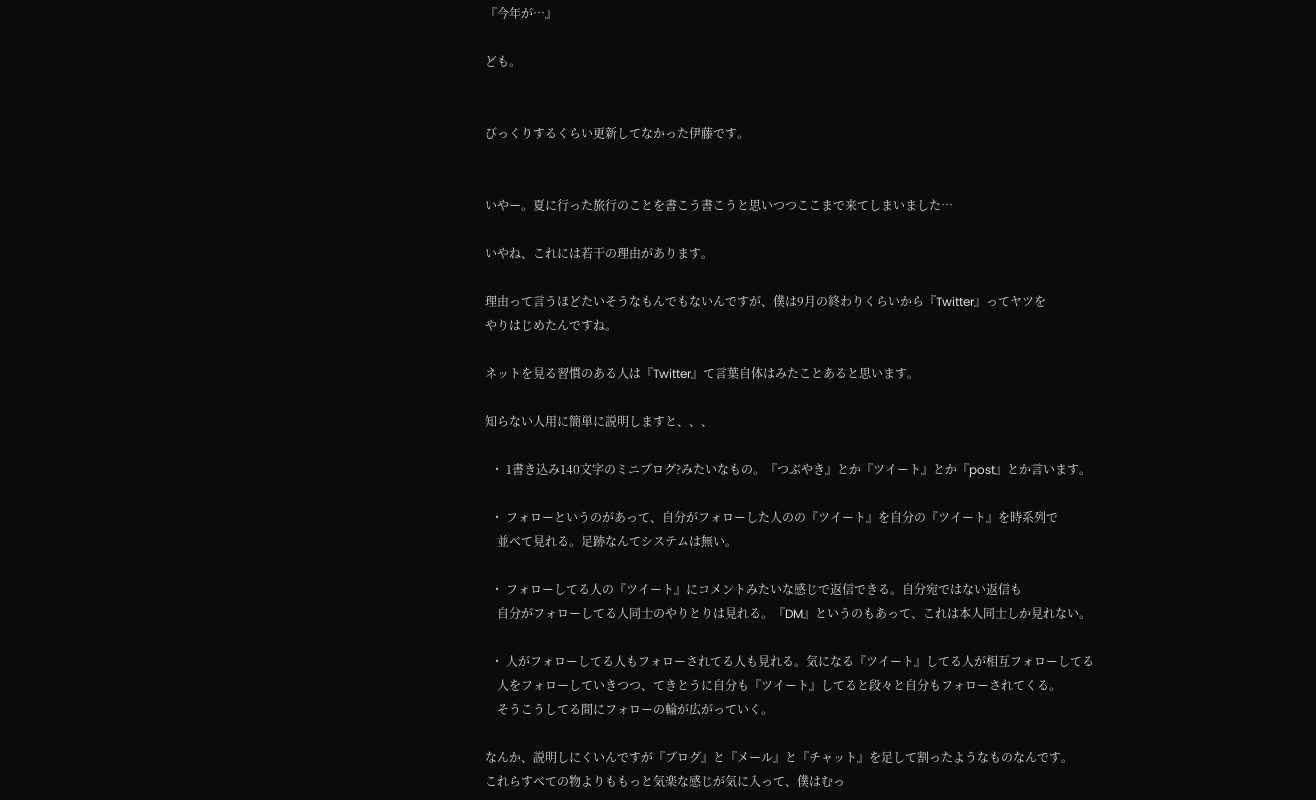『今年が…』

ども。


びっくりするくらい更新してなかった伊藤です。


いやー。夏に行った旅行のことを書こう書こうと思いつつここまで来てしまいました…

いやね、これには若干の理由があります。

理由って言うほどたいそうなもんでもないんですが、僕は9月の終わりくらいから『Twitter』ってヤツを
やりはじめたんですね。

ネットを見る習慣のある人は『Twitter』て言葉自体はみたことあると思います。

知らない人用に簡単に説明しますと、、、

  ・ 1書き込み140文字のミニブログ?みたいなもの。『つぶやき』とか『ツイート』とか『post』とか言います。

  ・ フォローというのがあって、自分がフォローした人のの『ツイート』を自分の『ツイート』を時系列で
    並べて見れる。足跡なんてシステムは無い。

  ・ フォローしてる人の『ツイート』にコメントみたいな感じで返信できる。自分宛ではない返信も
    自分がフォローしてる人同士のやりとりは見れる。『DM』というのもあって、これは本人同士しか見れない。

  ・ 人がフォローしてる人もフォローされてる人も見れる。気になる『ツイート』してる人が相互フォローしてる
    人をフォローしていきつつ、てきとうに自分も『ツイート』してると段々と自分もフォローされてくる。
    そうこうしてる間にフォローの輪が広がっていく。

なんか、説明しにくいんですが『ブログ』と『メール』と『チャット』を足して割ったようなものなんです。
これらすべての物よりももっと気楽な感じが気に入って、僕はむっ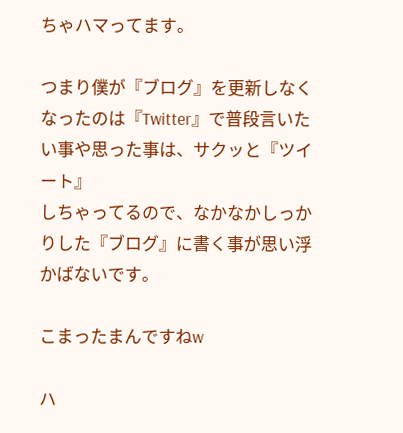ちゃハマってます。

つまり僕が『ブログ』を更新しなくなったのは『Twitter』で普段言いたい事や思った事は、サクッと『ツイート』
しちゃってるので、なかなかしっかりした『ブログ』に書く事が思い浮かばないです。

こまったまんですねw

ハ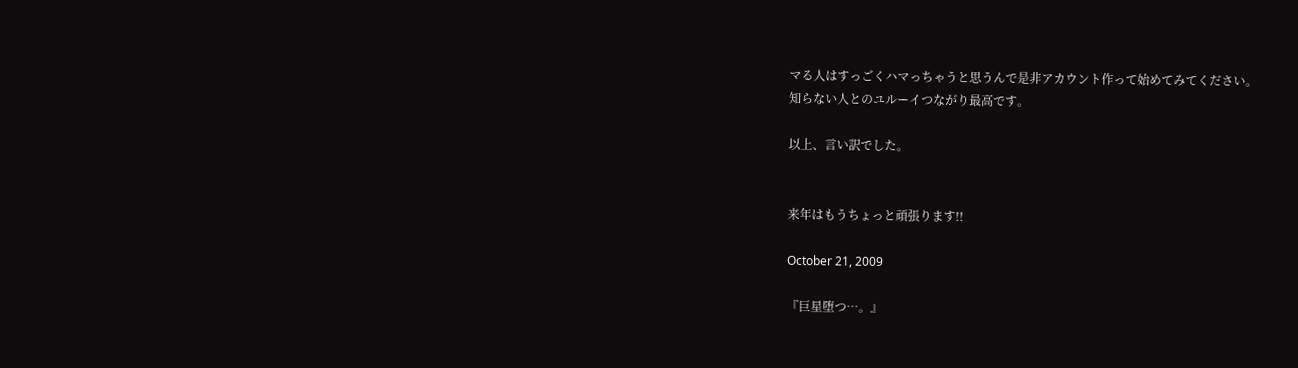マる人はすっごくハマっちゃうと思うんで是非アカウント作って始めてみてください。
知らない人とのユルーイつながり最高です。

以上、言い訳でした。


来年はもうちょっと頑張ります!!

October 21, 2009

『巨星堕つ…。』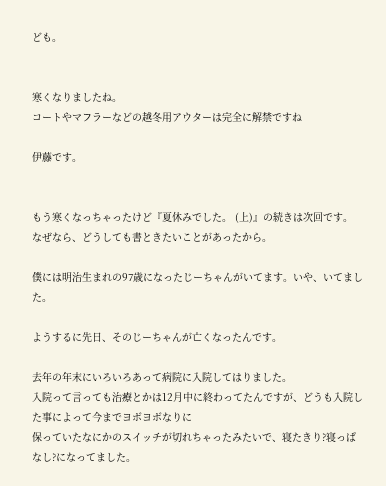ども。


寒くなりましたね。
コートやマフラーなどの越冬用アウターは完全に解禁ですね

伊藤です。


もう寒くなっちゃったけど『夏休みでした。 (上)』の続きは次回です。
なぜなら、どうしても書ときたいことがあったから。

僕には明治生まれの97歳になったじーちゃんがいてます。いや、いてました。

ようするに先日、そのじーちゃんが亡くなったんです。

去年の年末にいろいろあって病院に入院してはりました。
入院って言っても治療とかは12月中に終わってたんですが、どうも入院した事によって今までヨボヨボなりに
保っていたなにかのスイッチが切れちゃったみたいで、寝たきり?寝っぱなし?になってました。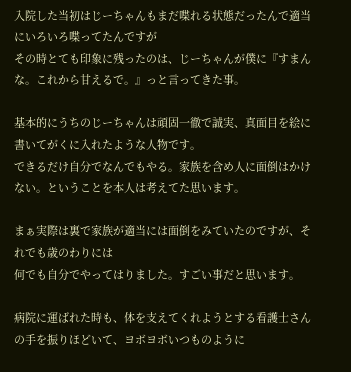入院した当初はじーちゃんもまだ喋れる状態だったんで適当にいろいろ喋ってたんですが
その時とても印象に残ったのは、じーちゃんが僕に『すまんな。これから甘えるで。』っと言ってきた事。

基本的にうちのじーちゃんは頑固一徹で誠実、真面目を絵に書いてがくに入れたような人物です。
できるだけ自分でなんでもやる。家族を含め人に面倒はかけない。ということを本人は考えてた思います。

まぁ実際は裏で家族が適当には面倒をみていたのですが、それでも歳のわりには
何でも自分でやってはりました。すごい事だと思います。

病院に運ばれた時も、体を支えてくれようとする看護士さんの手を振りほどいて、ヨボヨボいつものように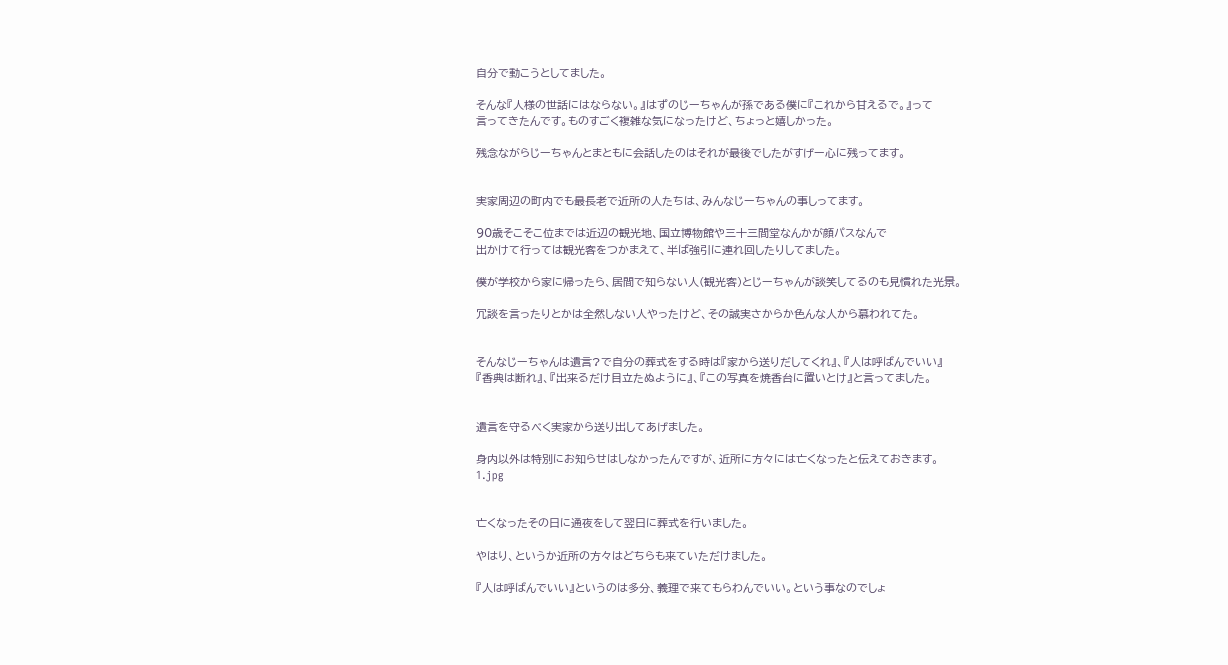自分で動こうとしてました。

そんな『人様の世話にはならない。』はずのじーちゃんが孫である僕に『これから甘えるで。』って
言ってきたんです。ものすごく複雑な気になったけど、ちょっと嬉しかった。

残念ながらじーちゃんとまともに会話したのはそれが最後でしたがすげー心に残ってます。


実家周辺の町内でも最長老で近所の人たちは、みんなじーちゃんの事しってます。

90歳そこそこ位までは近辺の観光地、国立博物館や三十三間堂なんかが顔パスなんで
出かけて行っては観光客をつかまえて、半ば強引に連れ回したりしてました。

僕が学校から家に帰ったら、居間で知らない人(観光客)とじーちゃんが談笑してるのも見慣れた光景。

冗談を言ったりとかは全然しない人やったけど、その誠実さからか色んな人から慕われてた。


そんなじーちゃんは遺言?で自分の葬式をする時は『家から送りだしてくれ』、『人は呼ばんでいい』
『香典は断れ』、『出来るだけ目立たぬように』、『この写真を焼香台に置いとけ』と言ってました。


遺言を守るべく実家から送り出してあげました。

身内以外は特別にお知らせはしなかったんですが、近所に方々には亡くなったと伝えておきます。
1.jpg


亡くなったその日に通夜をして翌日に葬式を行いました。

やはり、というか近所の方々はどちらも来ていただけました。

『人は呼ばんでいい』というのは多分、義理で来てもらわんでいい。という事なのでしょ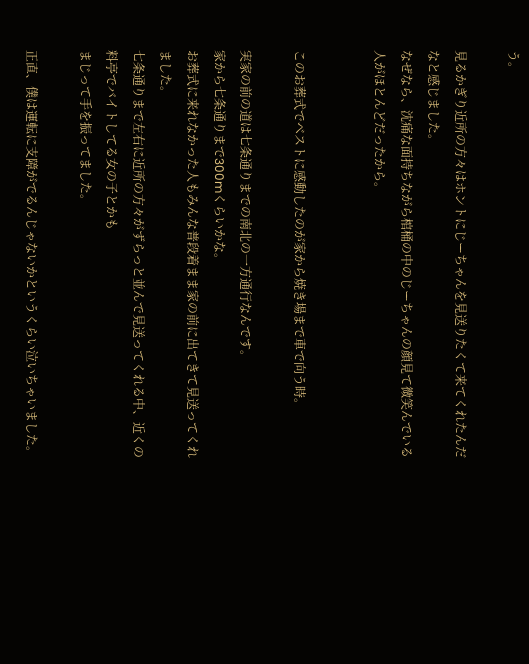う。

見るかぎり近所の方々はホントにじーちゃんを見送りたくて来てくれたんだなと感じました。
なぜなら、沈痛な面持ちながら棺桶の中のじーちゃんの顔見て微笑んでいる人がほとんどだったから。


このお葬式でベストに感動したのが家から焼き場まで車で向う時。

実家の前の道は七条通りまでの南北の一方通行なんです。
家から七条通りまで300mくらいかな。
お葬式に来れなかった人もみんな普段着まま家の前に出てきて見送ってくれました。
七条通りまで左右に近所の方々がずらっと並んで見送ってくれる中、近くの料亭でバイトしてる女の子とかも
まじって手を振ってました。

正直、僕は運転に支障がでるんじゃないかというくらい泣いちゃいました。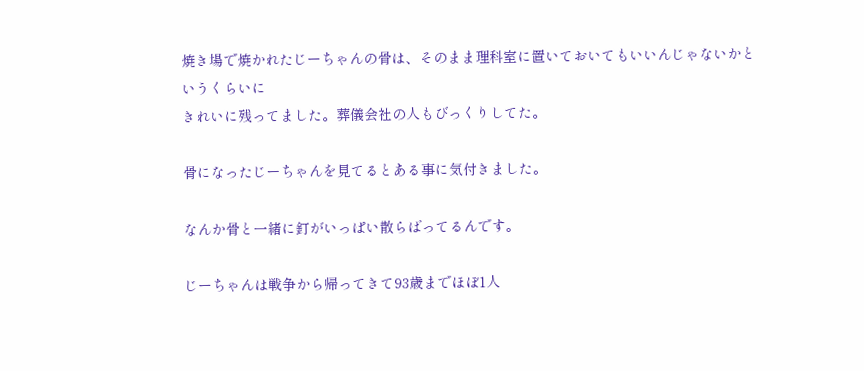焼き場で焼かれたじーちゃんの骨は、そのまま理科室に置いておいてもいいんじゃないかというくらいに
きれいに残ってました。葬儀会社の人もびっくりしてた。

骨になったじーちゃんを見てるとある事に気付きました。

なんか骨と一緒に釘がいっぱい散らばってるんです。

じーちゃんは戦争から帰ってきて93歳までほぼ1人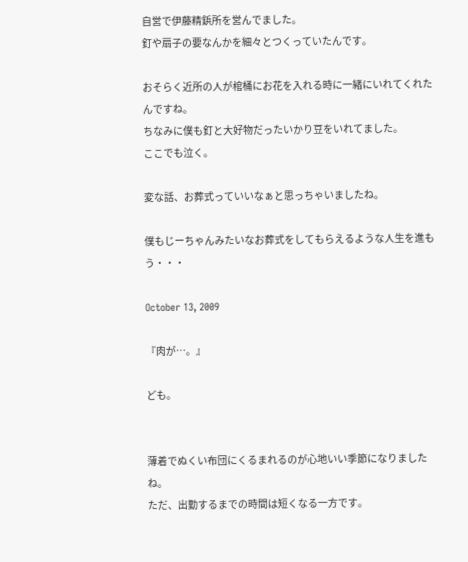自営で伊藤精鋲所を営んでました。
釘や扇子の要なんかを細々とつくっていたんです。

おそらく近所の人が棺桶にお花を入れる時に一緒にいれてくれたんですね。
ちなみに僕も釘と大好物だったいかり豆をいれてました。
ここでも泣く。

変な話、お葬式っていいなぁと思っちゃいましたね。

僕もじーちゃんみたいなお葬式をしてもらえるような人生を進もう・・・

October 13, 2009

『肉が…。』

ども。


薄着でぬくい布団にくるまれるのが心地いい季節になりましたね。
ただ、出勤するまでの時間は短くなる一方です。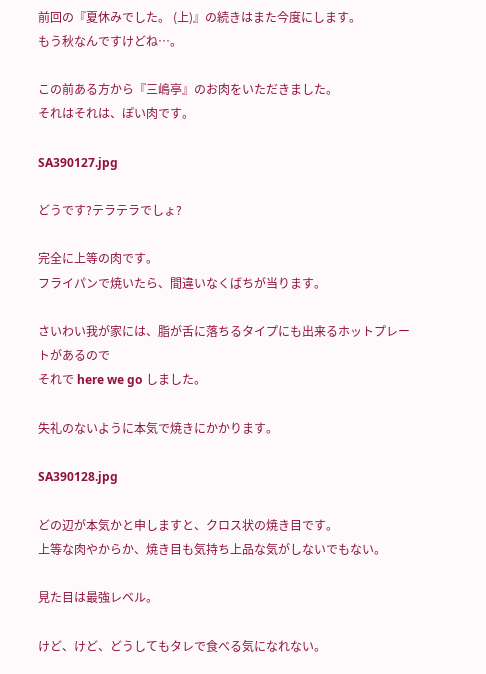前回の『夏休みでした。 (上)』の続きはまた今度にします。
もう秋なんですけどね…。

この前ある方から『三嶋亭』のお肉をいただきました。
それはそれは、ぽい肉です。

SA390127.jpg

どうです?テラテラでしょ?

完全に上等の肉です。
フライパンで焼いたら、間違いなくばちが当ります。

さいわい我が家には、脂が舌に落ちるタイプにも出来るホットプレートがあるので
それで here we go しました。

失礼のないように本気で焼きにかかります。

SA390128.jpg

どの辺が本気かと申しますと、クロス状の焼き目です。
上等な肉やからか、焼き目も気持ち上品な気がしないでもない。

見た目は最強レベル。

けど、けど、どうしてもタレで食べる気になれない。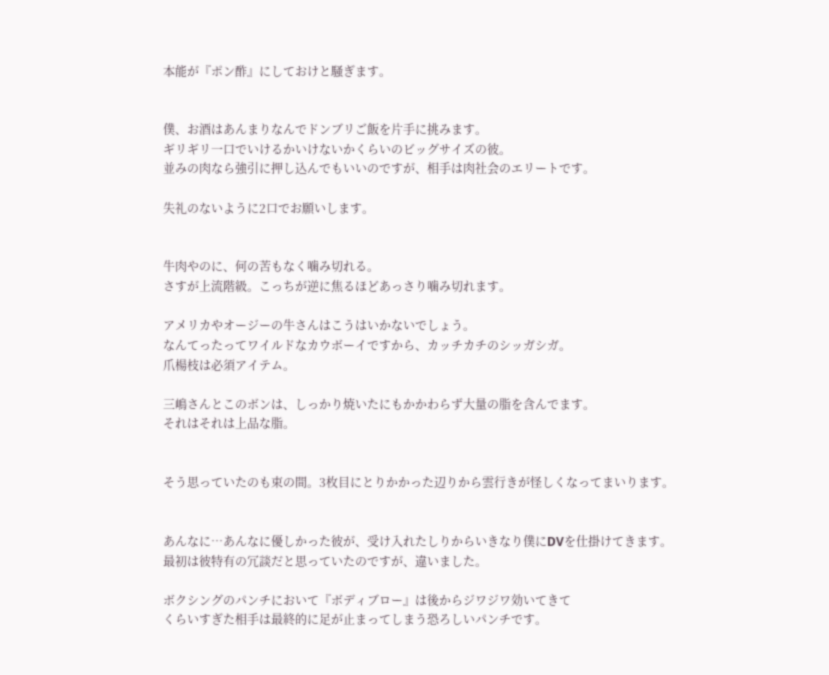本能が『ポン酢』にしておけと騒ぎます。


僕、お酒はあんまりなんでドンブリご飯を片手に挑みます。
ギリギリ一口でいけるかいけないかくらいのビッグサイズの彼。
並みの肉なら強引に押し込んでもいいのですが、相手は肉社会のエリートです。

失礼のないように2口でお願いします。


牛肉やのに、何の苦もなく噛み切れる。
さすが上流階級。こっちが逆に焦るほどあっさり噛み切れます。

アメリカやオージーの牛さんはこうはいかないでしょう。
なんてったってワイルドなカウボーイですから、カッチカチのシッガシガ。
爪楊枝は必須アイテム。

三嶋さんとこのボンは、しっかり焼いたにもかかわらず大量の脂を含んでます。
それはそれは上品な脂。


そう思っていたのも束の間。3枚目にとりかかった辺りから雲行きが怪しくなってまいります。


あんなに…あんなに優しかった彼が、受け入れたしりからいきなり僕にDVを仕掛けてきます。
最初は彼特有の冗談だと思っていたのですが、違いました。

ボクシングのパンチにおいて『ボディブロー』は後からジワジワ効いてきて
くらいすぎた相手は最終的に足が止まってしまう恐ろしいパンチです。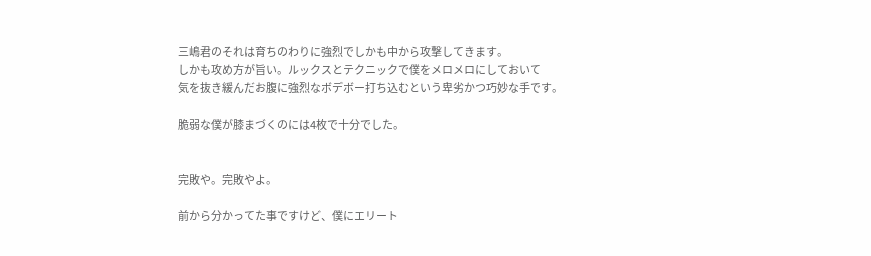三嶋君のそれは育ちのわりに強烈でしかも中から攻撃してきます。
しかも攻め方が旨い。ルックスとテクニックで僕をメロメロにしておいて
気を抜き緩んだお腹に強烈なボデボー打ち込むという卑劣かつ巧妙な手です。

脆弱な僕が膝まづくのには4枚で十分でした。


完敗や。完敗やよ。

前から分かってた事ですけど、僕にエリート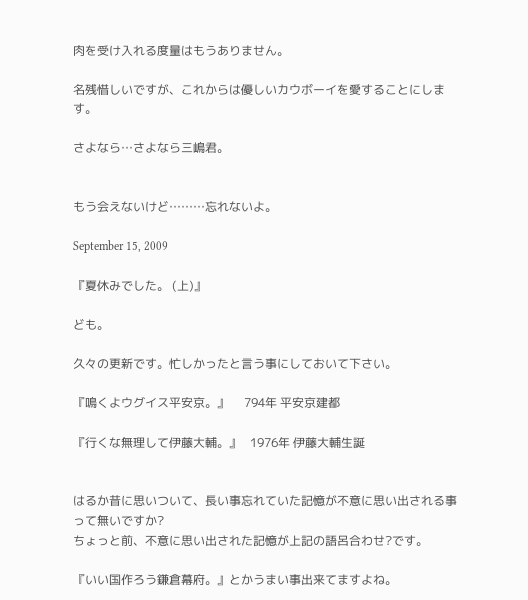肉を受け入れる度量はもうありません。

名残惜しいですが、これからは優しいカウボーイを愛することにします。

さよなら…さよなら三嶋君。


もう会えないけど………忘れないよ。

September 15, 2009

『夏休みでした。 (上)』

ども。

久々の更新です。忙しかったと言う事にしておいて下さい。

『鳴くよウグイス平安京。』     794年 平安京建都

『行くな無理して伊藤大輔。』   1976年 伊藤大輔生誕


はるか昔に思いついて、長い事忘れていた記憶が不意に思い出される事って無いですか?
ちょっと前、不意に思い出された記憶が上記の語呂合わせ?です。

『いい国作ろう鎌倉幕府。』とかうまい事出来てますよね。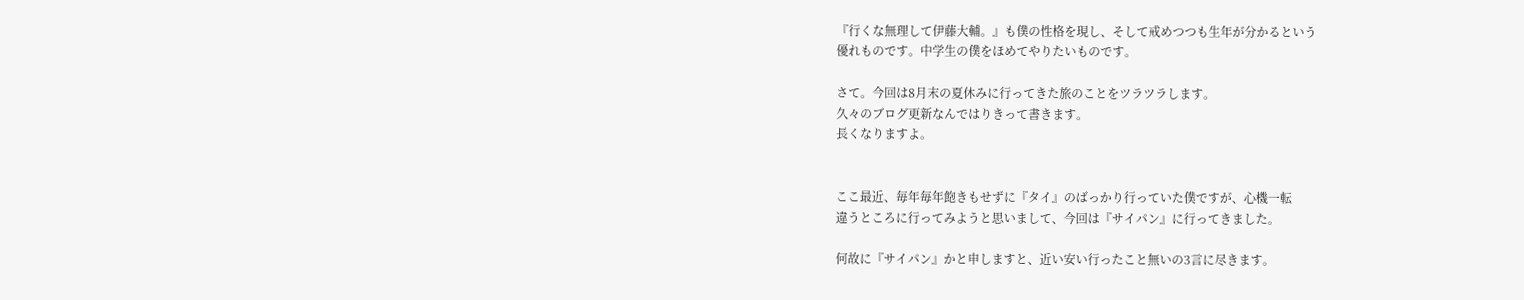『行くな無理して伊藤大輔。』も僕の性格を現し、そして戒めつつも生年が分かるという
優れものです。中学生の僕をほめてやりたいものです。

さて。今回は8月末の夏休みに行ってきた旅のことをツラツラします。
久々のブログ更新なんではりきって書きます。
長くなりますよ。


ここ最近、毎年毎年飽きもせずに『タイ』のばっかり行っていた僕ですが、心機一転
違うところに行ってみようと思いまして、今回は『サイパン』に行ってきました。

何故に『サイパン』かと申しますと、近い安い行ったこと無いの3言に尽きます。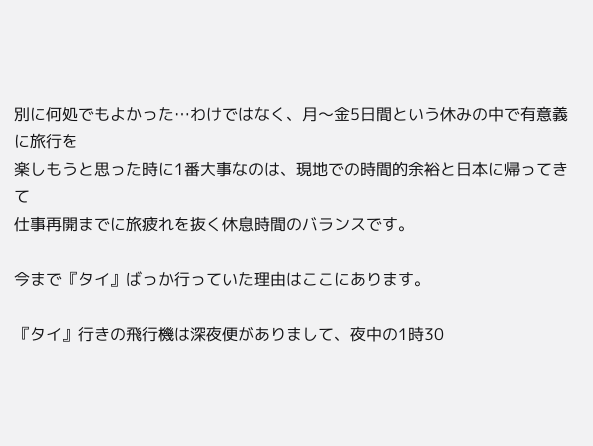別に何処でもよかった…わけではなく、月〜金5日間という休みの中で有意義に旅行を
楽しもうと思った時に1番大事なのは、現地での時間的余裕と日本に帰ってきて
仕事再開までに旅疲れを抜く休息時間のバランスです。

今まで『タイ』ばっか行っていた理由はここにあります。

『タイ』行きの飛行機は深夜便がありまして、夜中の1時30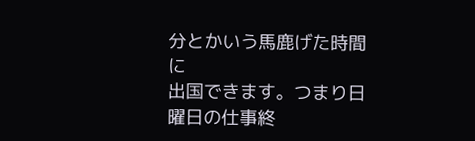分とかいう馬鹿げた時間に
出国できます。つまり日曜日の仕事終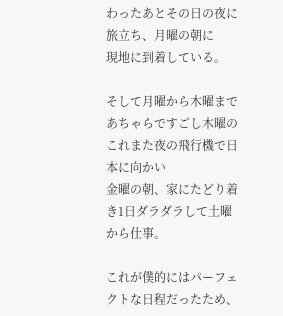わったあとその日の夜に旅立ち、月曜の朝に
現地に到着している。

そして月曜から木曜まであちゃらですごし木曜のこれまた夜の飛行機で日本に向かい
金曜の朝、家にたどり着き1日ダラダラして土曜から仕事。

これが僕的にはパーフェクトな日程だったため、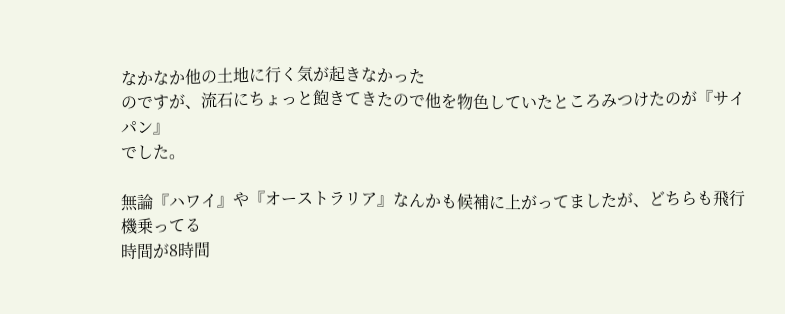なかなか他の土地に行く気が起きなかった
のですが、流石にちょっと飽きてきたので他を物色していたところみつけたのが『サイパン』
でした。

無論『ハワイ』や『オーストラリア』なんかも候補に上がってましたが、どちらも飛行機乗ってる
時間が8時間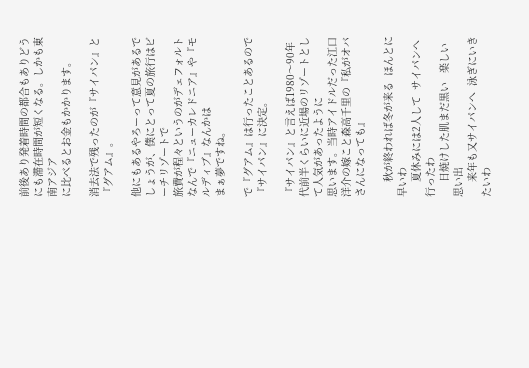前後あり発着時間の都合もありどうにも滞在時間が短くなる。しかも東南アジア
に比べるとお金もかかります。

消去法で残ったのが『サイパン』と『グアム』。

他にもあるやろーって意見があるでしょうが、僕にとって夏の旅行はビーチリゾートで
旅費が程々というのがデェフォルトなんで『ニューカレドニア』や『モルディブ』なんかは
まぁ夢ですね。

で『グアム』は行ったことあるので『サイパン』に決定。

『サイパン』と言えば1980〜90年代前半くらいに近場のリゾートとして人気があったように
思います。当時アイドルだった江口洋介の嫁こと森高千里の『私がオバさんになっても』

     秋が終われば冬が来る  ほんとに早いわ
     夏休みには2人して  サイパンへ行ったわ
     日焼けした肌まだ黒い   楽しい思い出
     来年も又サイパンへ  泳ぎにいきたいわ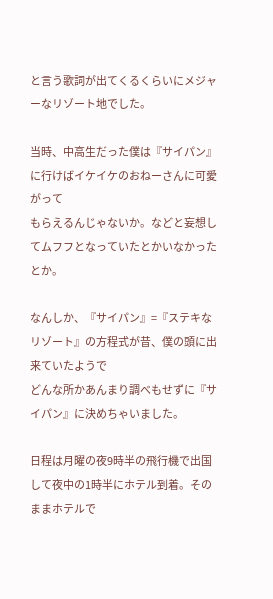と言う歌詞が出てくるくらいにメジャーなリゾート地でした。

当時、中高生だった僕は『サイパン』に行けばイケイケのおねーさんに可愛がって
もらえるんじゃないか。などと妄想してムフフとなっていたとかいなかったとか。

なんしか、『サイパン』=『ステキなリゾート』の方程式が昔、僕の頭に出来ていたようで
どんな所かあんまり調べもせずに『サイパン』に決めちゃいました。

日程は月曜の夜9時半の飛行機で出国して夜中の1時半にホテル到着。そのままホテルで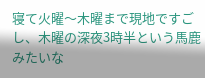寝て火曜〜木曜まで現地ですごし、木曜の深夜3時半という馬鹿みたいな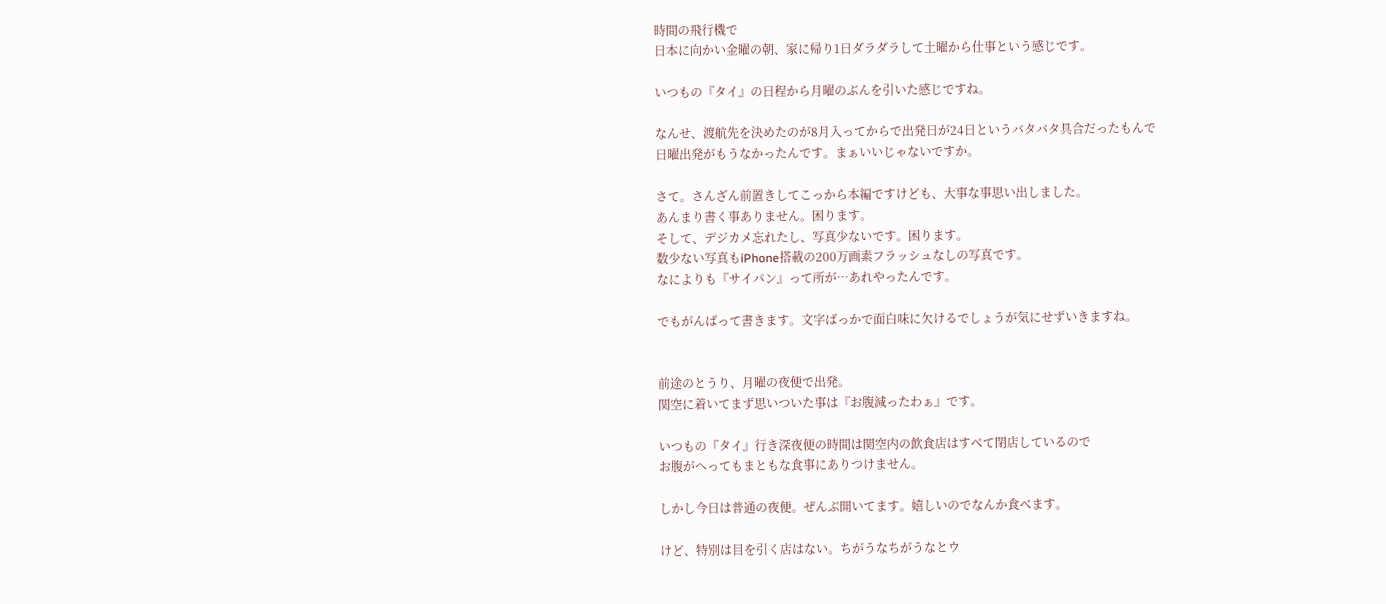時間の飛行機で
日本に向かい金曜の朝、家に帰り1日ダラダラして土曜から仕事という感じです。

いつもの『タイ』の日程から月曜のぶんを引いた感じですね。

なんせ、渡航先を決めたのが8月入ってからで出発日が24日というバタバタ具合だったもんで
日曜出発がもうなかったんです。まぁいいじゃないですか。

さて。さんざん前置きしてこっから本編ですけども、大事な事思い出しました。
あんまり書く事ありません。困ります。
そして、デジカメ忘れたし、写真少ないです。困ります。
数少ない写真もiPhone搭載の200万画素フラッシュなしの写真です。
なによりも『サイパン』って所が…あれやったんです。

でもがんばって書きます。文字ばっかで面白味に欠けるでしょうが気にせずいきますね。


前途のとうり、月曜の夜便で出発。
関空に着いてまず思いついた事は『お腹減ったわぁ』です。

いつもの『タイ』行き深夜便の時間は関空内の飲食店はすべて閉店しているので
お腹がへってもまともな食事にありつけません。

しかし今日は普通の夜便。ぜんぶ開いてます。嬉しいのでなんか食べます。

けど、特別は目を引く店はない。ちがうなちがうなとウ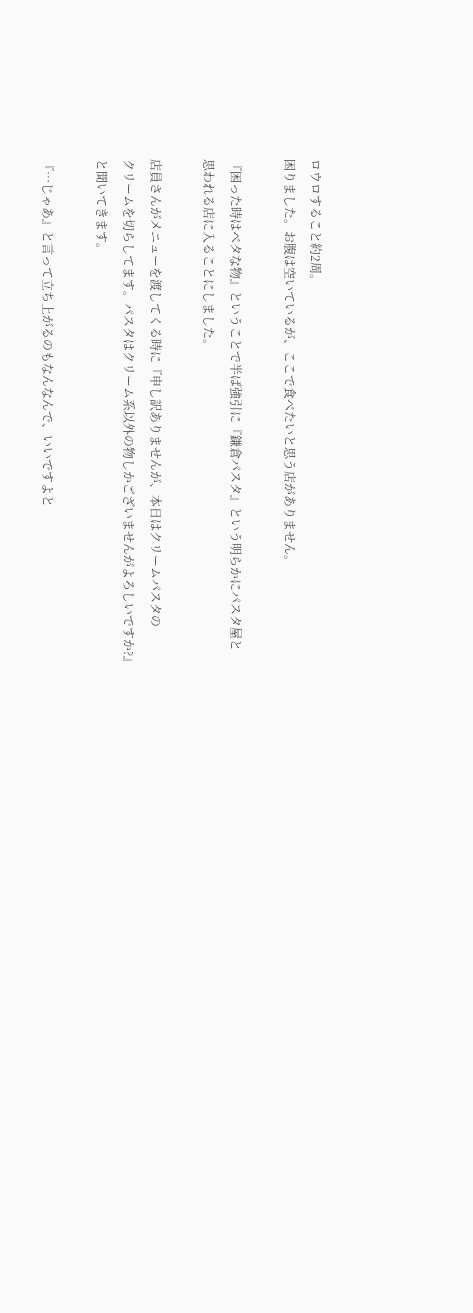ロウロすること約2周。
困りました。お腹は空いているが、ここで食べたいと思う店がありません。

『困った時はベタな物』ということで半ば強引に『鎌倉パスタ』という明らかにパスタ屋と
思われる店に入ることにしました。

店員さんがメニューを渡してくる時に『申し訳ありませんが、本日はクリームパスタの
クリームを切らしてます。パスタはクリーム系以外の物しかございませんがよろしいですか?』
と聞いてきます。

『…じゃあ』と言って立ち上がるのもなんなんで、いいですよと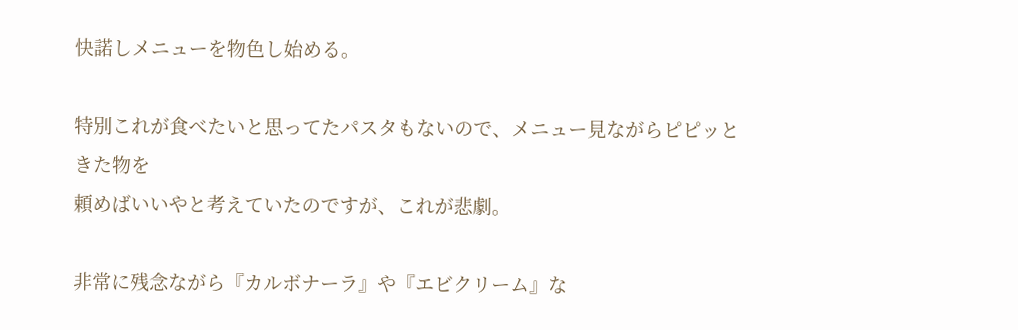快諾しメニューを物色し始める。

特別これが食べたいと思ってたパスタもないので、メニュー見ながらピピッときた物を
頼めばいいやと考えていたのですが、これが悲劇。

非常に残念ながら『カルボナーラ』や『エビクリーム』な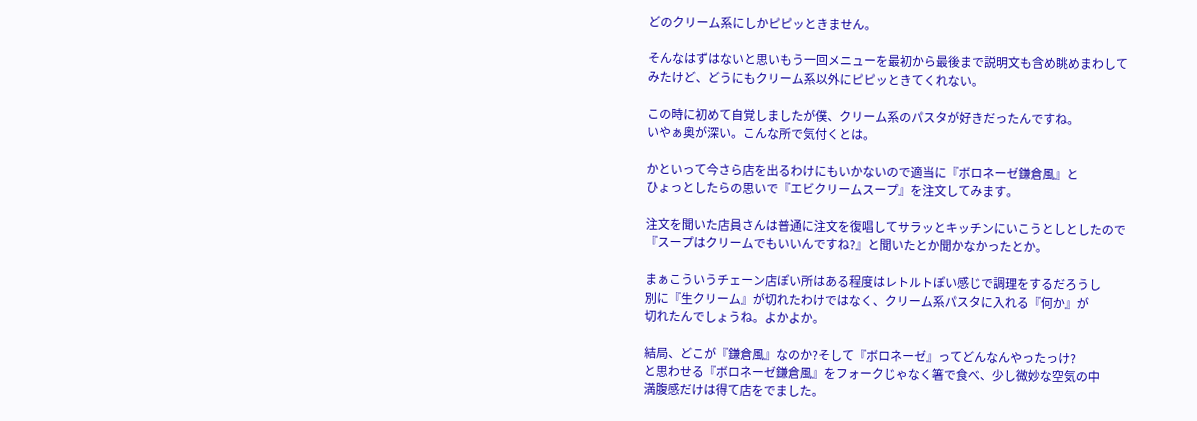どのクリーム系にしかピピッときません。

そんなはずはないと思いもう一回メニューを最初から最後まで説明文も含め眺めまわして
みたけど、どうにもクリーム系以外にピピッときてくれない。

この時に初めて自覚しましたが僕、クリーム系のパスタが好きだったんですね。
いやぁ奥が深い。こんな所で気付くとは。

かといって今さら店を出るわけにもいかないので適当に『ボロネーゼ鎌倉風』と
ひょっとしたらの思いで『エビクリームスープ』を注文してみます。

注文を聞いた店員さんは普通に注文を復唱してサラッとキッチンにいこうとしとしたので
『スープはクリームでもいいんですね?』と聞いたとか聞かなかったとか。

まぁこういうチェーン店ぽい所はある程度はレトルトぽい感じで調理をするだろうし
別に『生クリーム』が切れたわけではなく、クリーム系パスタに入れる『何か』が
切れたんでしょうね。よかよか。

結局、どこが『鎌倉風』なのか?そして『ボロネーゼ』ってどんなんやったっけ?
と思わせる『ボロネーゼ鎌倉風』をフォークじゃなく箸で食べ、少し微妙な空気の中
満腹感だけは得て店をでました。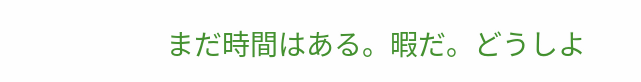まだ時間はある。暇だ。どうしよ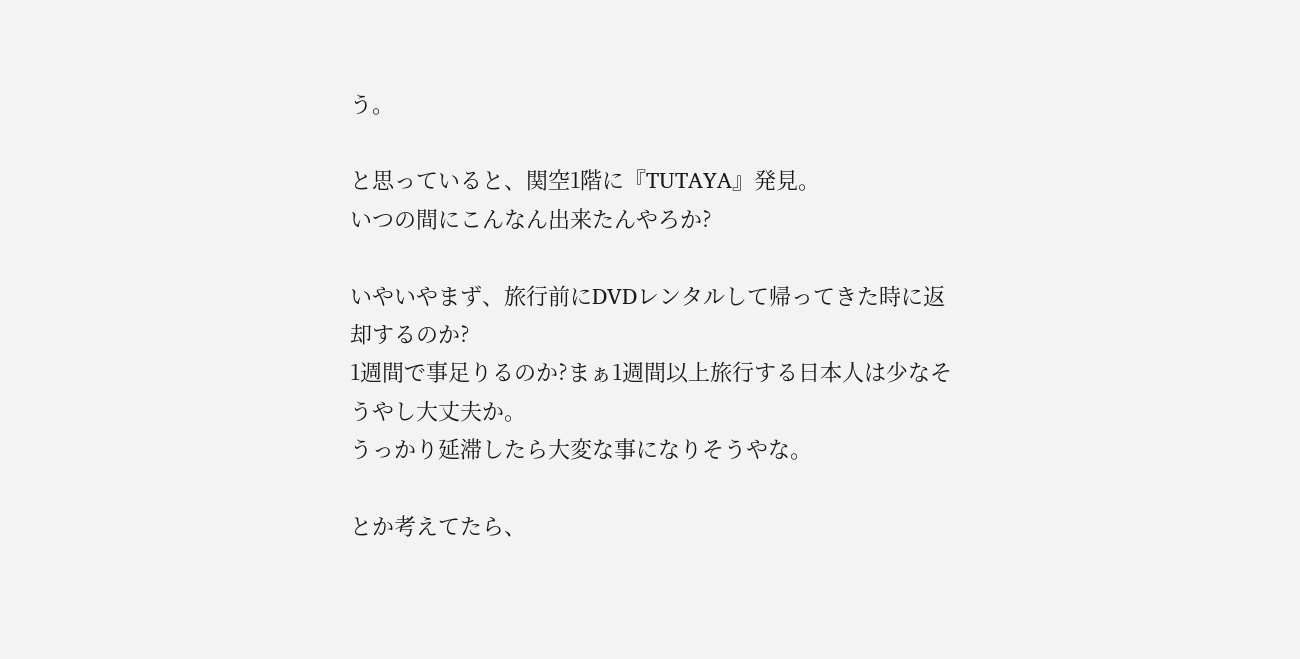う。

と思っていると、関空1階に『TUTAYA』発見。
いつの間にこんなん出来たんやろか?

いやいやまず、旅行前にDVDレンタルして帰ってきた時に返却するのか?
1週間で事足りるのか?まぁ1週間以上旅行する日本人は少なそうやし大丈夫か。
うっかり延滞したら大変な事になりそうやな。

とか考えてたら、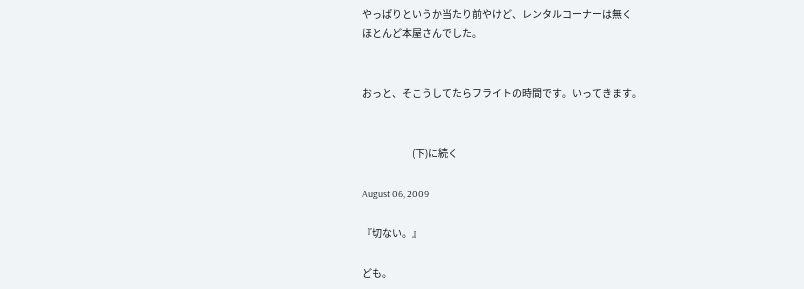やっぱりというか当たり前やけど、レンタルコーナーは無く
ほとんど本屋さんでした。


おっと、そこうしてたらフライトの時間です。いってきます。


                         (下)に続く

August 06, 2009

『切ない。』

ども。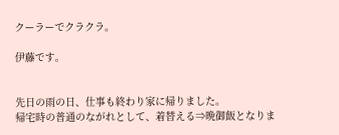クーラーでクラクラ。

伊藤です。


先日の雨の日、仕事も終わり家に帰りました。
帰宅時の普通のながれとして、着替える⇒晩御飯となりま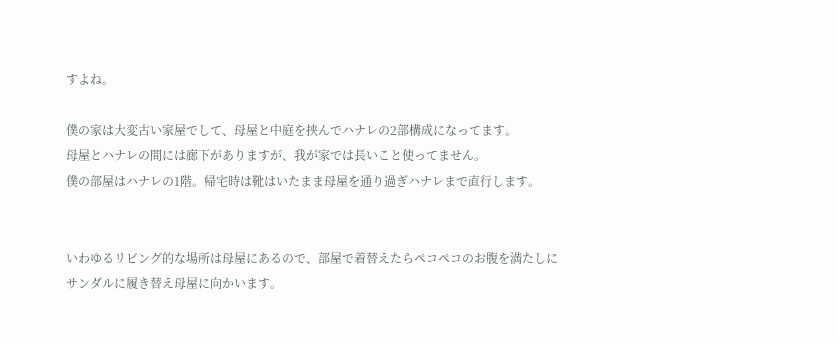すよね。

僕の家は大変古い家屋でして、母屋と中庭を挟んでハナレの2部構成になってます。
母屋とハナレの間には廊下がありますが、我が家では長いこと使ってません。
僕の部屋はハナレの1階。帰宅時は靴はいたまま母屋を通り過ぎハナレまで直行します。


いわゆるリビング的な場所は母屋にあるので、部屋で着替えたらペコペコのお腹を満たしに
サンダルに履き替え母屋に向かいます。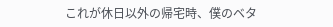これが休日以外の帰宅時、僕のベタ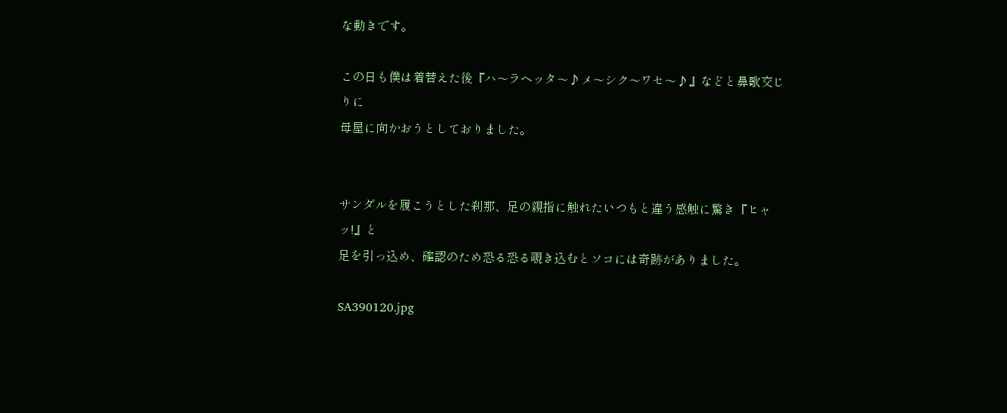な動きです。

この日も僕は着替えた後『ハ〜ラヘッタ〜♪メ〜シク〜ワセ〜♪』などと鼻歌交じりに
母屋に向かおうとしておりました。


サンダルを履こうとした刹那、足の親指に触れたいつもと違う感触に驚き『ヒャッ!』と
足を引っ込め、確認のため恐る恐る覗き込むとソコには奇跡がありました。

SA390120.jpg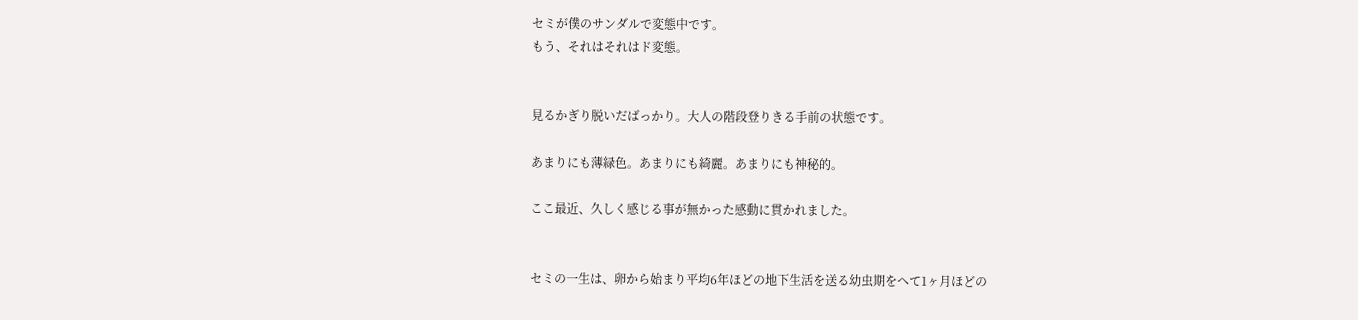セミが僕のサンダルで変態中です。
もう、それはそれはド変態。


見るかぎり脱いだばっかり。大人の階段登りきる手前の状態です。

あまりにも薄緑色。あまりにも綺麗。あまりにも神秘的。

ここ最近、久しく感じる事が無かった感動に貫かれました。


セミの一生は、卵から始まり平均6年ほどの地下生活を送る幼虫期をへて1ヶ月ほどの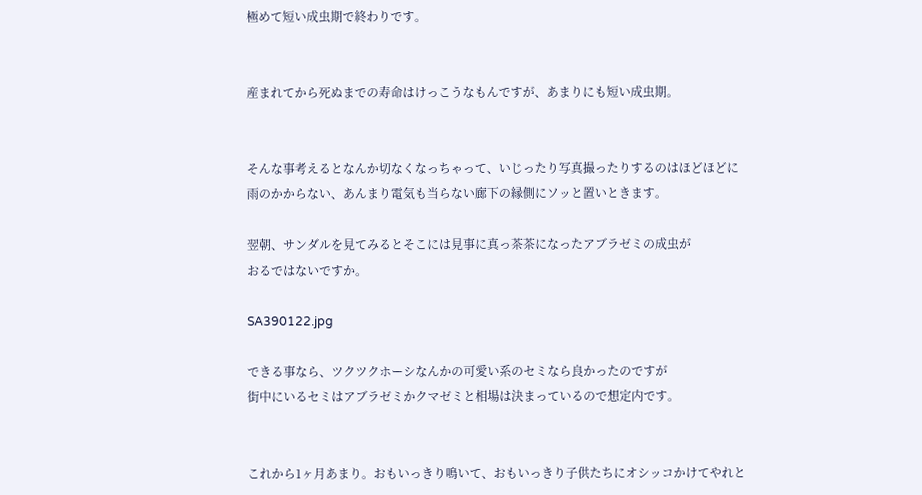極めて短い成虫期で終わりです。


産まれてから死ぬまでの寿命はけっこうなもんですが、あまりにも短い成虫期。


そんな事考えるとなんか切なくなっちゃって、いじったり写真撮ったりするのはほどほどに
雨のかからない、あんまり電気も当らない廊下の縁側にソッと置いときます。

翌朝、サンダルを見てみるとそこには見事に真っ茶茶になったアブラゼミの成虫が
おるではないですか。

SA390122.jpg

できる事なら、ツクツクホーシなんかの可愛い系のセミなら良かったのですが
街中にいるセミはアブラゼミかクマゼミと相場は決まっているので想定内です。


これから1ヶ月あまり。おもいっきり鳴いて、おもいっきり子供たちにオシッコかけてやれと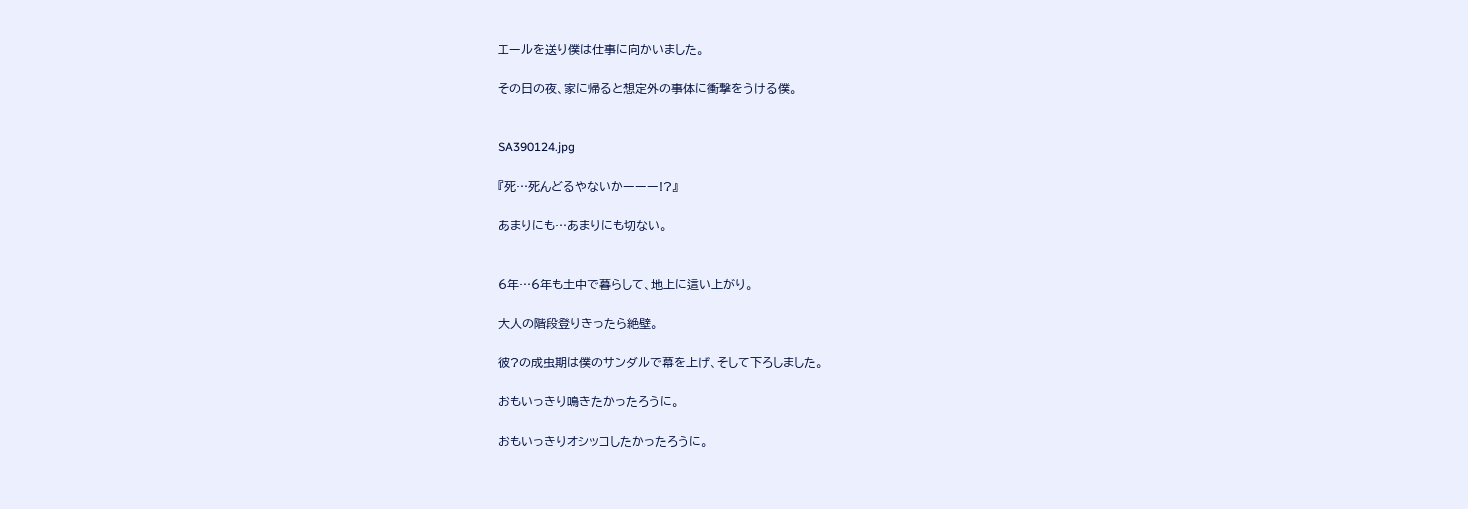エールを送り僕は仕事に向かいました。

その日の夜、家に帰ると想定外の事体に衝撃をうける僕。


SA390124.jpg

『死…死んどるやないかーーー!?』

あまりにも…あまりにも切ない。


6年…6年も土中で暮らして、地上に這い上がり。

大人の階段登りきったら絶壁。

彼?の成虫期は僕のサンダルで幕を上げ、そして下ろしました。

おもいっきり鳴きたかったろうに。

おもいっきりオシッコしたかったろうに。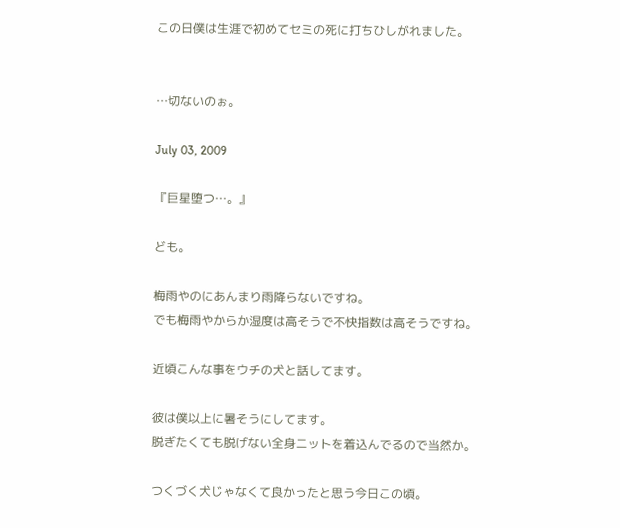この日僕は生涯で初めてセミの死に打ちひしがれました。


…切ないのぉ。

July 03, 2009

『巨星堕つ…。』

ども。

梅雨やのにあんまり雨降らないですね。
でも梅雨やからか湿度は高そうで不快指数は高そうですね。

近頃こんな事をウチの犬と話してます。

彼は僕以上に暑そうにしてます。
脱ぎたくても脱げない全身ニットを着込んでるので当然か。

つくづく犬じゃなくて良かったと思う今日この頃。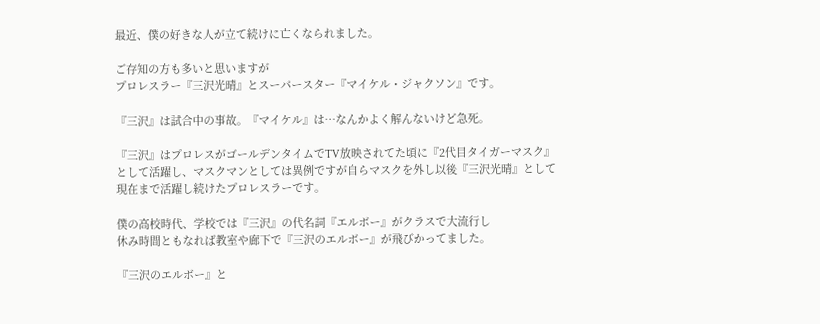最近、僕の好きな人が立て続けに亡くなられました。

ご存知の方も多いと思いますが
プロレスラー『三沢光晴』とスーパースター『マイケル・ジャクソン』です。

『三沢』は試合中の事故。『マイケル』は…なんかよく解んないけど急死。

『三沢』はプロレスがゴールデンタイムでTV放映されてた頃に『2代目タイガーマスク』
として活躍し、マスクマンとしては異例ですが自らマスクを外し以後『三沢光晴』として
現在まで活躍し続けたプロレスラーです。

僕の高校時代、学校では『三沢』の代名詞『エルボー』がクラスで大流行し
休み時間ともなれば教室や廊下で『三沢のエルボー』が飛びかってました。

『三沢のエルボー』と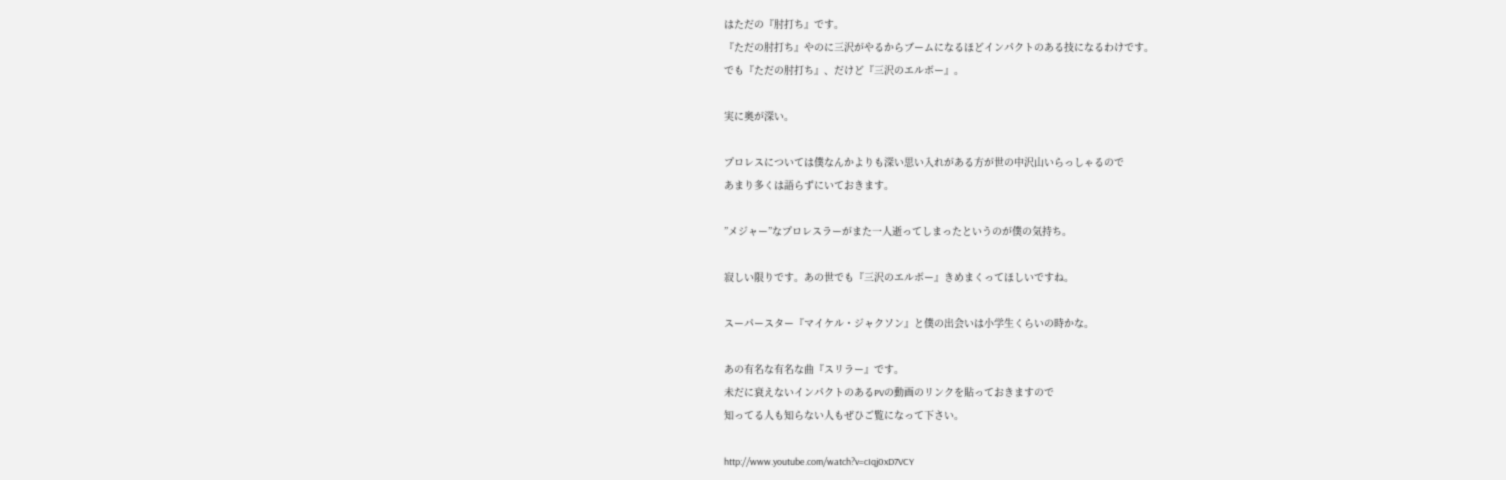はただの『肘打ち』です。
『ただの肘打ち』やのに三沢がやるからブームになるほどインパクトのある技になるわけです。
でも『ただの肘打ち』、だけど『三沢のエルボー』。

実に奥が深い。

プロレスについては僕なんかよりも深い思い入れがある方が世の中沢山いらっしゃるので
あまり多くは語らずにいておきます。

”メジャー”なプロレスラーがまた一人逝ってしまったというのが僕の気持ち。

寂しい限りです。あの世でも『三沢のエルボー』きめまくってほしいですね。

スーパースター『マイケル・ジャクソン』と僕の出会いは小学生くらいの時かな。

あの有名な有名な曲『スリラー』です。
未だに衰えないインパクトのあるPVの動画のリンクを貼っておきますので
知ってる人も知らない人もぜひご覧になって下さい。

http://www.youtube.com/watch?v=cIqj0xD7VCY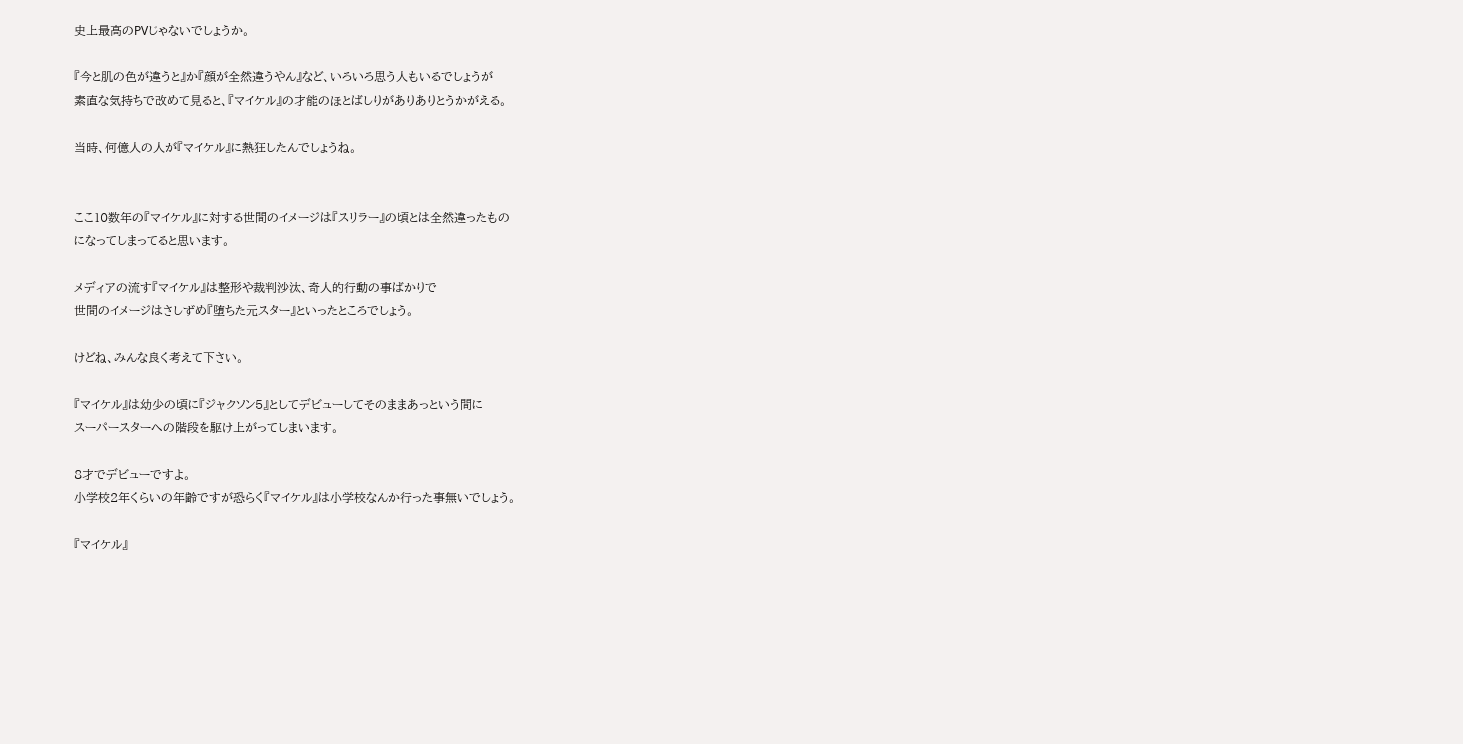史上最高のPVじゃないでしょうか。

『今と肌の色が違うと』か『顔が全然違うやん』など、いろいろ思う人もいるでしょうが
素直な気持ちで改めて見ると、『マイケル』の才能のほとばしりがありありとうかがえる。

当時、何億人の人が『マイケル』に熱狂したんでしょうね。


ここ10数年の『マイケル』に対する世間のイメージは『スリラー』の頃とは全然違ったもの
になってしまってると思います。

メディアの流す『マイケル』は整形や裁判沙汰、奇人的行動の事ばかりで
世間のイメージはさしずめ『堕ちた元スター』といったところでしょう。

けどね、みんな良く考えて下さい。

『マイケル』は幼少の頃に『ジャクソン5』としてデビューしてそのままあっという間に
スーパースターへの階段を駆け上がってしまいます。

8才でデビューですよ。
小学校2年くらいの年齢ですが恐らく『マイケル』は小学校なんか行った事無いでしょう。

『マイケル』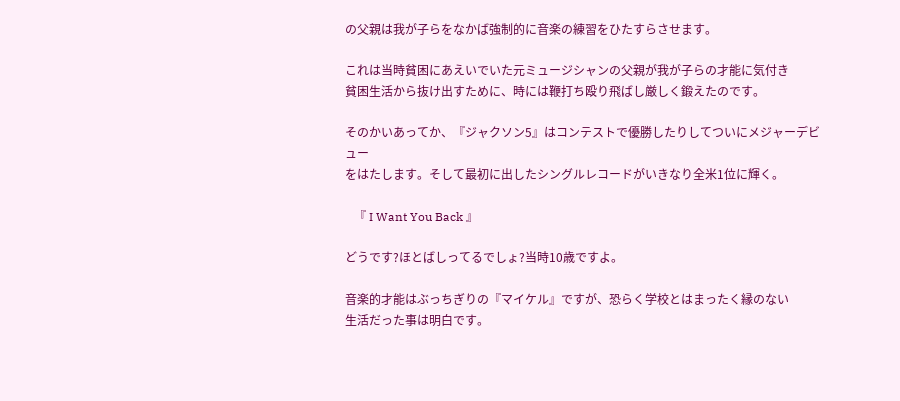の父親は我が子らをなかば強制的に音楽の練習をひたすらさせます。

これは当時貧困にあえいでいた元ミュージシャンの父親が我が子らの才能に気付き
貧困生活から抜け出すために、時には鞭打ち殴り飛ばし厳しく鍛えたのです。

そのかいあってか、『ジャクソン5』はコンテストで優勝したりしてついにメジャーデビュー
をはたします。そして最初に出したシングルレコードがいきなり全米1位に輝く。

   『 I Want You Back 』

どうです?ほとばしってるでしょ?当時10歳ですよ。

音楽的才能はぶっちぎりの『マイケル』ですが、恐らく学校とはまったく縁のない
生活だった事は明白です。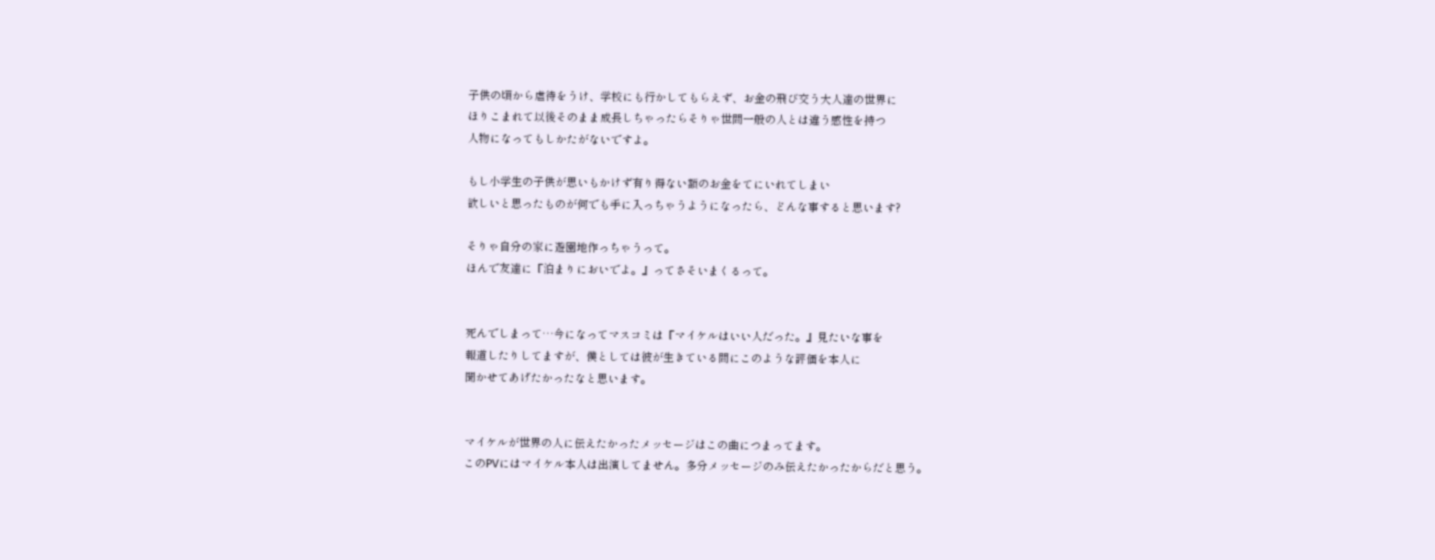子供の頃から虐待をうけ、学校にも行かしてもらえず、お金の飛び交う大人達の世界に
ほりこまれて以後そのまま成長しちゃったらそりゃ世間一般の人とは違う感性を持つ
人物になってもしかたがないですよ。

もし小学生の子供が思いもかけず有り得ない額のお金をてにいれてしまい
欲しいと思ったものが何でも手に入っちゃうようになったら、どんな事すると思います?

そりゃ自分の家に遊園地作っちゃうって。
ほんで友達に『泊まりにおいでよ。』ってさそいまくるって。


死んでしまって…今になってマスコミは『マイケルはいい人だった。』見たいな事を
報道したりしてますが、僕としては彼が生きている間にこのような評価を本人に
聞かせてあげたかったなと思います。


マイケルが世界の人に伝えたかったメッセージはこの曲につまってます。
このPVにはマイケル本人は出演してません。多分メッセージのみ伝えたかったからだと思う。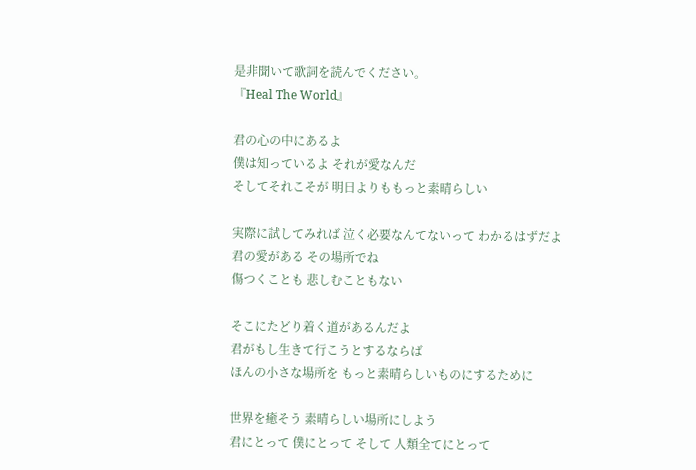是非聞いて歌詞を読んでください。
『Heal The World』

君の心の中にあるよ
僕は知っているよ それが愛なんだ
そしてそれこそが 明日よりももっと素晴らしい

実際に試してみれば 泣く必要なんてないって わかるはずだよ
君の愛がある その場所でね
傷つくことも 悲しむこともない

そこにたどり着く道があるんだよ
君がもし生きて行こうとするならば
ほんの小さな場所を もっと素晴らしいものにするために

世界を癒そう 素晴らしい場所にしよう
君にとって 僕にとって そして 人類全てにとって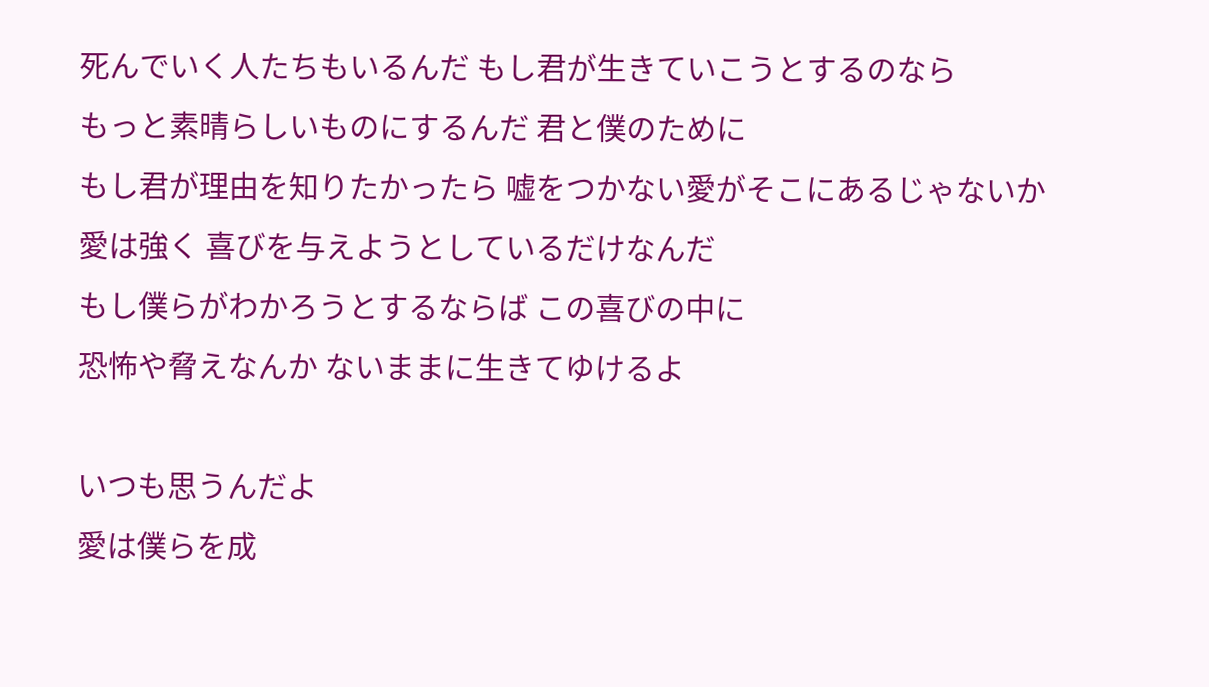死んでいく人たちもいるんだ もし君が生きていこうとするのなら
もっと素晴らしいものにするんだ 君と僕のために
もし君が理由を知りたかったら 嘘をつかない愛がそこにあるじゃないか
愛は強く 喜びを与えようとしているだけなんだ
もし僕らがわかろうとするならば この喜びの中に
恐怖や脅えなんか ないままに生きてゆけるよ

いつも思うんだよ
愛は僕らを成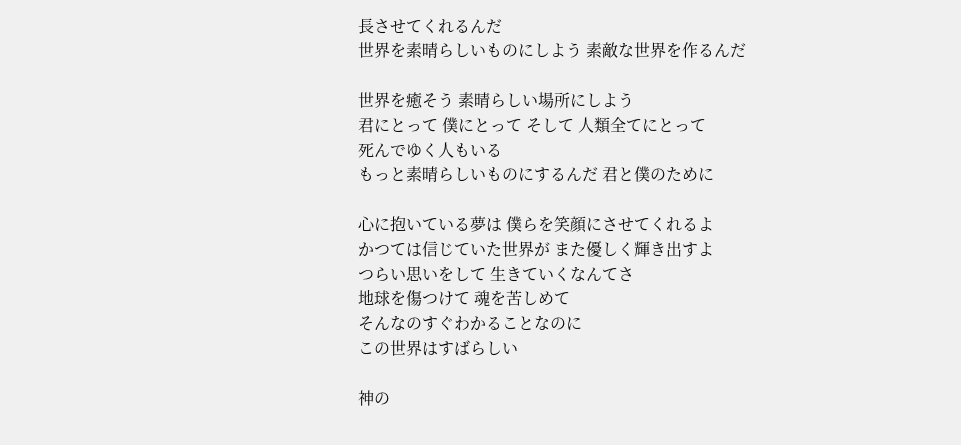長させてくれるんだ
世界を素晴らしいものにしよう 素敵な世界を作るんだ

世界を癒そう 素晴らしい場所にしよう
君にとって 僕にとって そして 人類全てにとって
死んでゆく人もいる
もっと素晴らしいものにするんだ 君と僕のために

心に抱いている夢は 僕らを笑顔にさせてくれるよ
かつては信じていた世界が また優しく輝き出すよ
つらい思いをして 生きていくなんてさ
地球を傷つけて 魂を苦しめて
そんなのすぐわかることなのに
この世界はすばらしい

神の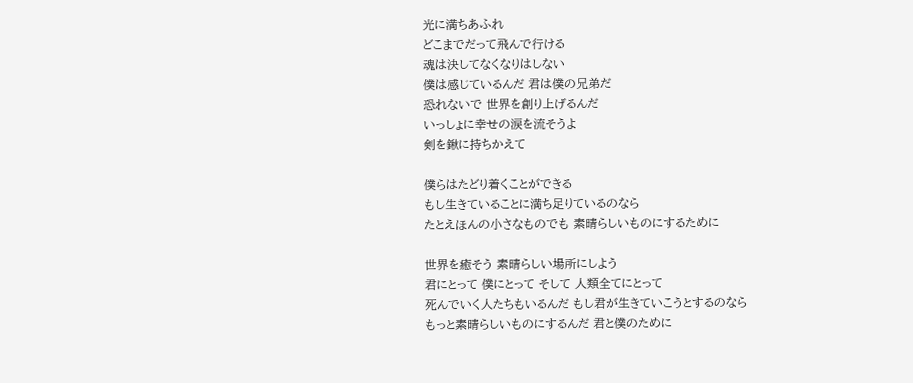光に満ちあふれ
どこまでだって飛んで行ける
魂は決してなくなりはしない
僕は感じているんだ 君は僕の兄弟だ
恐れないで 世界を創り上げるんだ
いっしょに幸せの涙を流そうよ
剣を鍬に持ちかえて

僕らはたどり着くことができる
もし生きていることに満ち足りているのなら
たとえほんの小さなものでも 素晴らしいものにするために

世界を癒そう 素晴らしい場所にしよう
君にとって 僕にとって そして 人類全てにとって
死んでいく人たちもいるんだ もし君が生きていこうとするのなら
もっと素晴らしいものにするんだ 君と僕のために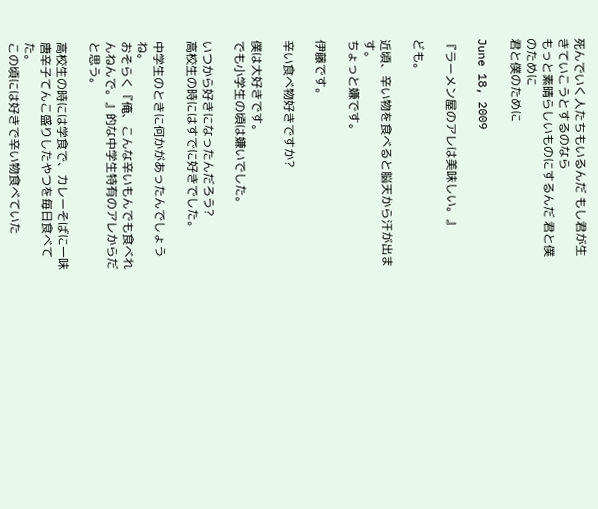死んでいく人たちもいるんだ もし君が生きていこうとするのなら
もっと素晴らしいものにするんだ 君と僕のために
君と僕のために

June 18, 2009

『ラーメン屋のアレは美味しい。』

ども。

近頃、辛い物を食べると脳天から汗が出ます。
ちょっと嫌です。

伊藤です。

辛い食べ物好きですか?

僕は大好きです。
でも小学生の頃は嫌いでした。

いつから好きになったんだろう?
高校生の時にはすでに好きでした。

中学生のときに何かがあったんでしょうね。
おそらく『俺、こんな辛いもんでも食べれんねんで。』的な中学生特有のアレからだと思う。

高校生の時には学食で、カレーそばに一味唐辛子てんこ盛りしたやつを毎日食べてた。
この頃には好きで辛い物食べていた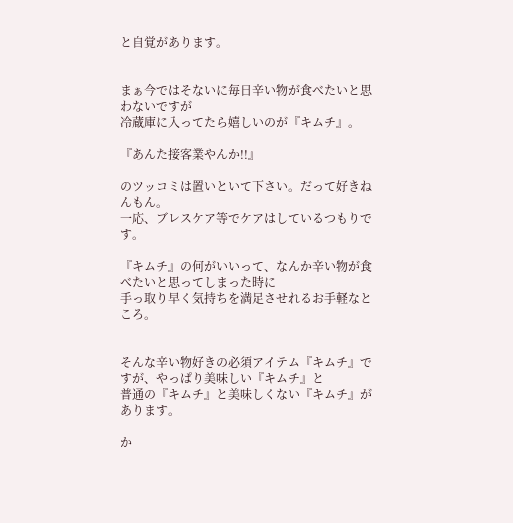と自覚があります。


まぁ今ではそないに毎日辛い物が食べたいと思わないですが
冷蔵庫に入ってたら嬉しいのが『キムチ』。

『あんた接客業やんか!!』

のツッコミは置いといて下さい。だって好きねんもん。
一応、ブレスケア等でケアはしているつもりです。

『キムチ』の何がいいって、なんか辛い物が食べたいと思ってしまった時に
手っ取り早く気持ちを満足させれるお手軽なところ。


そんな辛い物好きの必須アイテム『キムチ』ですが、やっぱり美味しい『キムチ』と
普通の『キムチ』と美味しくない『キムチ』があります。

か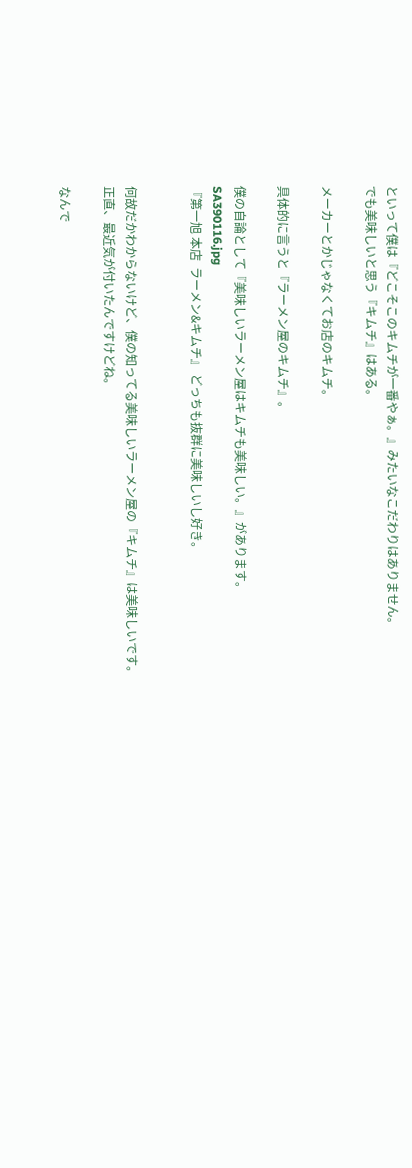といって僕は『どこそこのキムチが一番やぁ。』みたいなこだわりはありません。
でも美味しいと思う『キムチ』はある。

メーカーとかじゃなくてお店のキムチ。

具体的に言うと『ラーメン屋のキムチ』。

僕の自論として『美味しいラーメン屋はキムチも美味しい。』があります。
SA390116.jpg
『第一旭 本店  ラーメン&キムチ』 どっちも抜群に美味しいし好き。


何故だかわからないけど、僕の知ってる美味しいラーメン屋の『キムチ』は美味しいです。
正直、最近気が付いたんですけどね。

なんで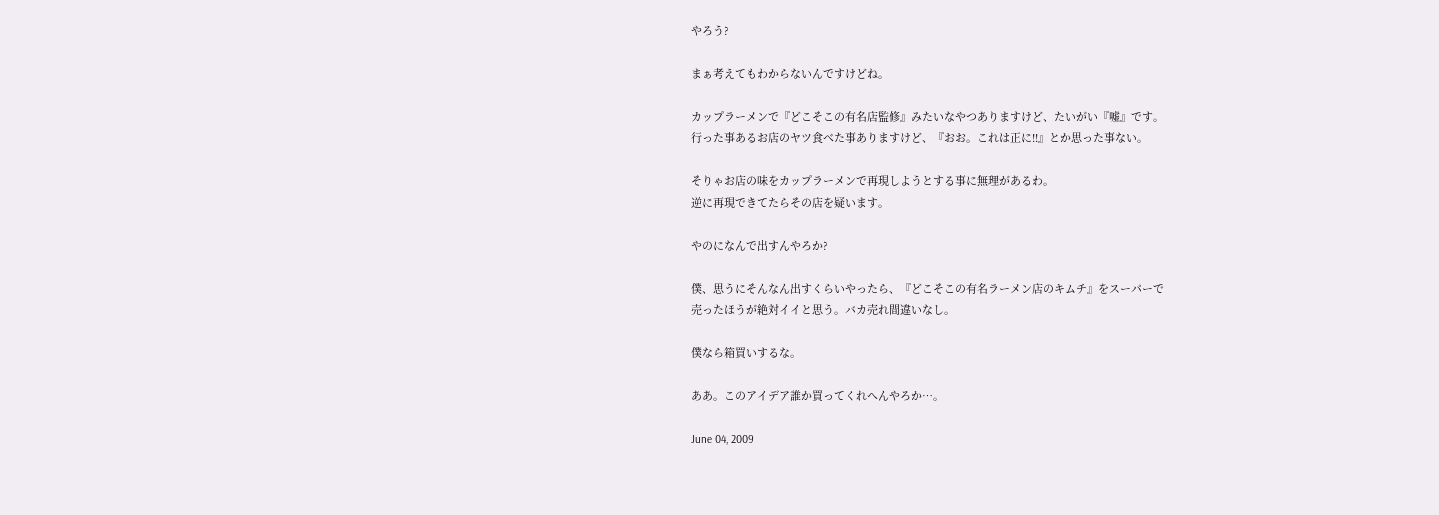やろう?

まぁ考えてもわからないんですけどね。

カップラーメンで『どこそこの有名店監修』みたいなやつありますけど、たいがい『嘘』です。
行った事あるお店のヤツ食べた事ありますけど、『おお。これは正に!!』とか思った事ない。

そりゃお店の味をカップラーメンで再現しようとする事に無理があるわ。
逆に再現できてたらその店を疑います。

やのになんで出すんやろか?

僕、思うにそんなん出すくらいやったら、『どこそこの有名ラーメン店のキムチ』をスーパーで
売ったほうが絶対イイと思う。バカ売れ間違いなし。

僕なら箱買いするな。

ああ。このアイデア誰か買ってくれへんやろか…。

June 04, 2009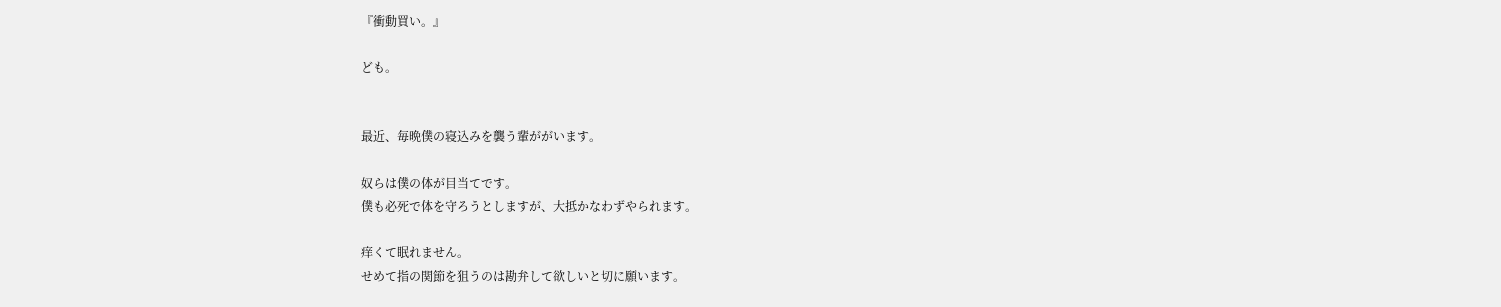『衝動買い。』

ども。


最近、毎晩僕の寝込みを襲う輩ががいます。

奴らは僕の体が目当てです。
僕も必死で体を守ろうとしますが、大抵かなわずやられます。

痒くて眠れません。
せめて指の関節を狙うのは勘弁して欲しいと切に願います。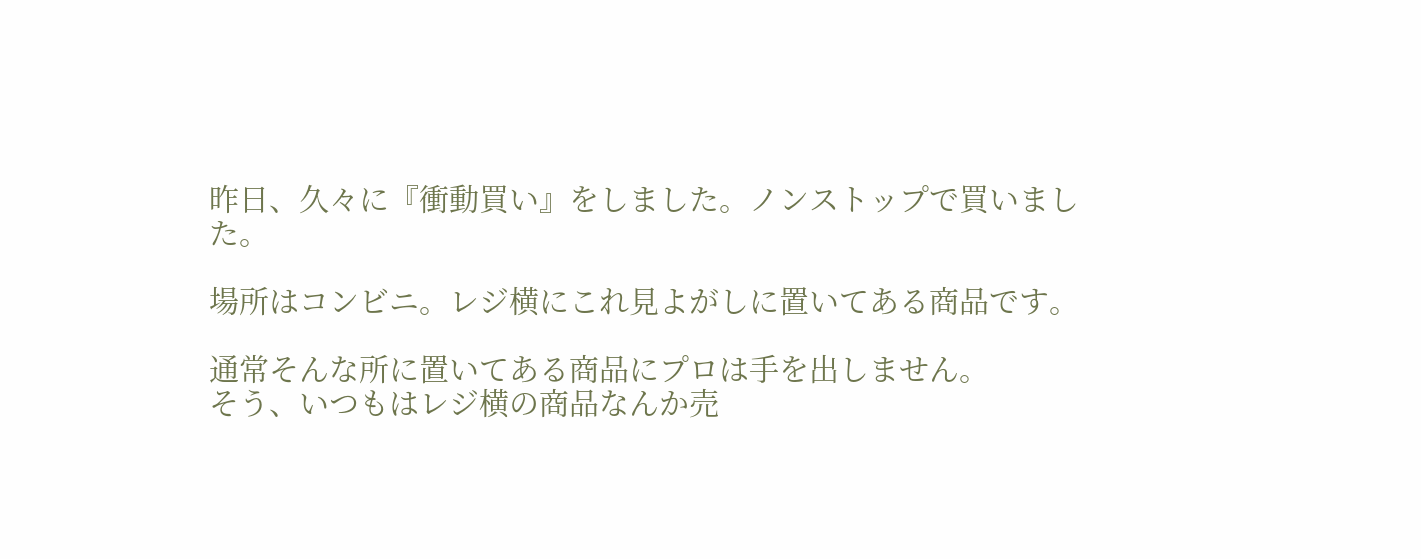昨日、久々に『衝動買い』をしました。ノンストップで買いました。

場所はコンビニ。レジ横にこれ見よがしに置いてある商品です。

通常そんな所に置いてある商品にプロは手を出しません。
そう、いつもはレジ横の商品なんか売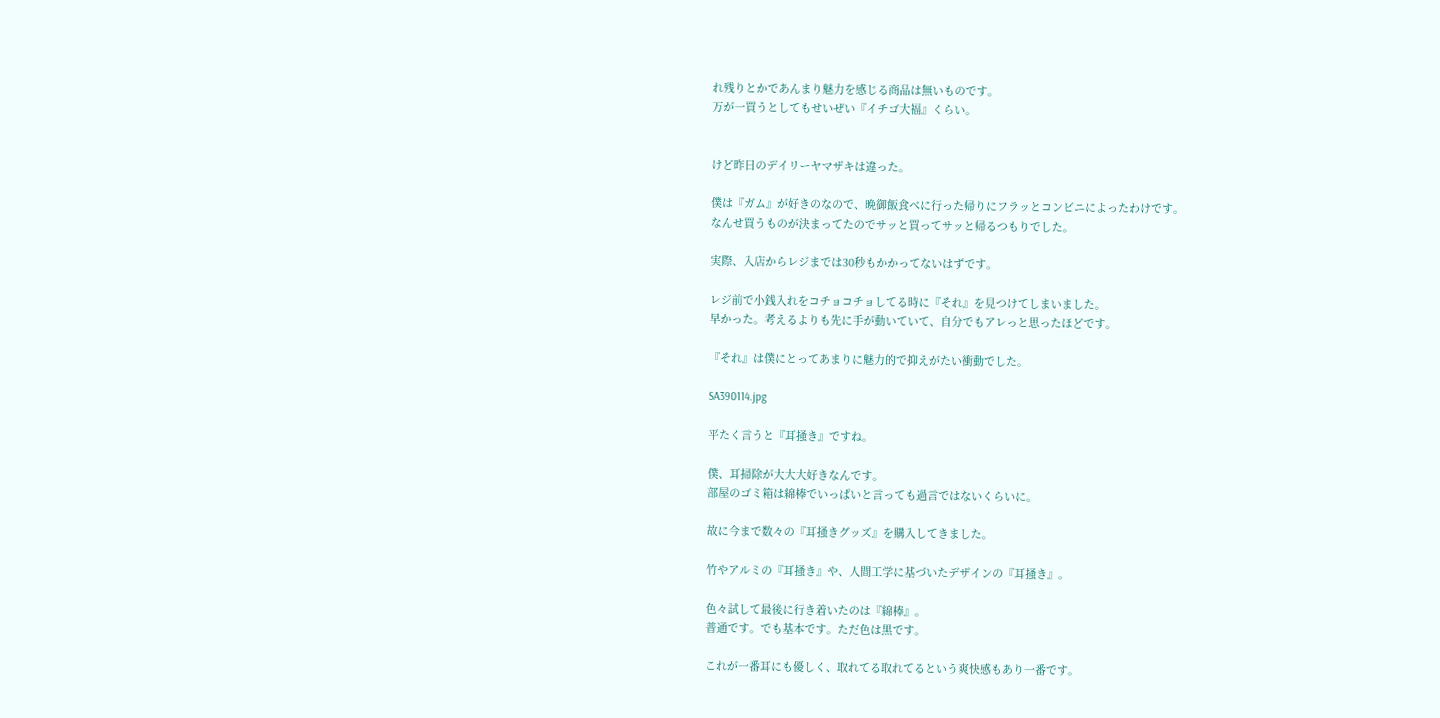れ残りとかであんまり魅力を感じる商品は無いものです。
万が一買うとしてもせいぜい『イチゴ大福』くらい。


けど昨日のデイリーヤマザキは違った。

僕は『ガム』が好きのなので、晩御飯食べに行った帰りにフラッとコンビニによったわけです。
なんせ買うものが決まってたのでサッと買ってサッと帰るつもりでした。

実際、入店からレジまでは30秒もかかってないはずです。

レジ前で小銭入れをコチョコチョしてる時に『それ』を見つけてしまいました。
早かった。考えるよりも先に手が動いていて、自分でもアレっと思ったほどです。

『それ』は僕にとってあまりに魅力的で抑えがたい衝動でした。

SA390114.jpg

平たく言うと『耳掻き』ですね。

僕、耳掃除が大大大好きなんです。
部屋のゴミ箱は綿棒でいっぱいと言っても過言ではないくらいに。

故に今まで数々の『耳掻きグッズ』を購入してきました。

竹やアルミの『耳掻き』や、人間工学に基づいたデザインの『耳掻き』。

色々試して最後に行き着いたのは『綿棒』。
普通です。でも基本です。ただ色は黒です。

これが一番耳にも優しく、取れてる取れてるという爽快感もあり一番です。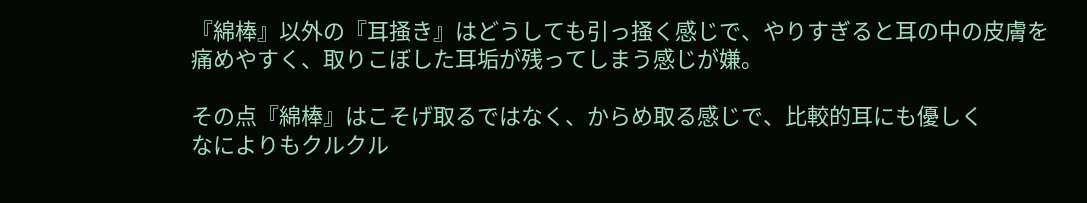『綿棒』以外の『耳掻き』はどうしても引っ掻く感じで、やりすぎると耳の中の皮膚を
痛めやすく、取りこぼした耳垢が残ってしまう感じが嫌。

その点『綿棒』はこそげ取るではなく、からめ取る感じで、比較的耳にも優しく
なによりもクルクル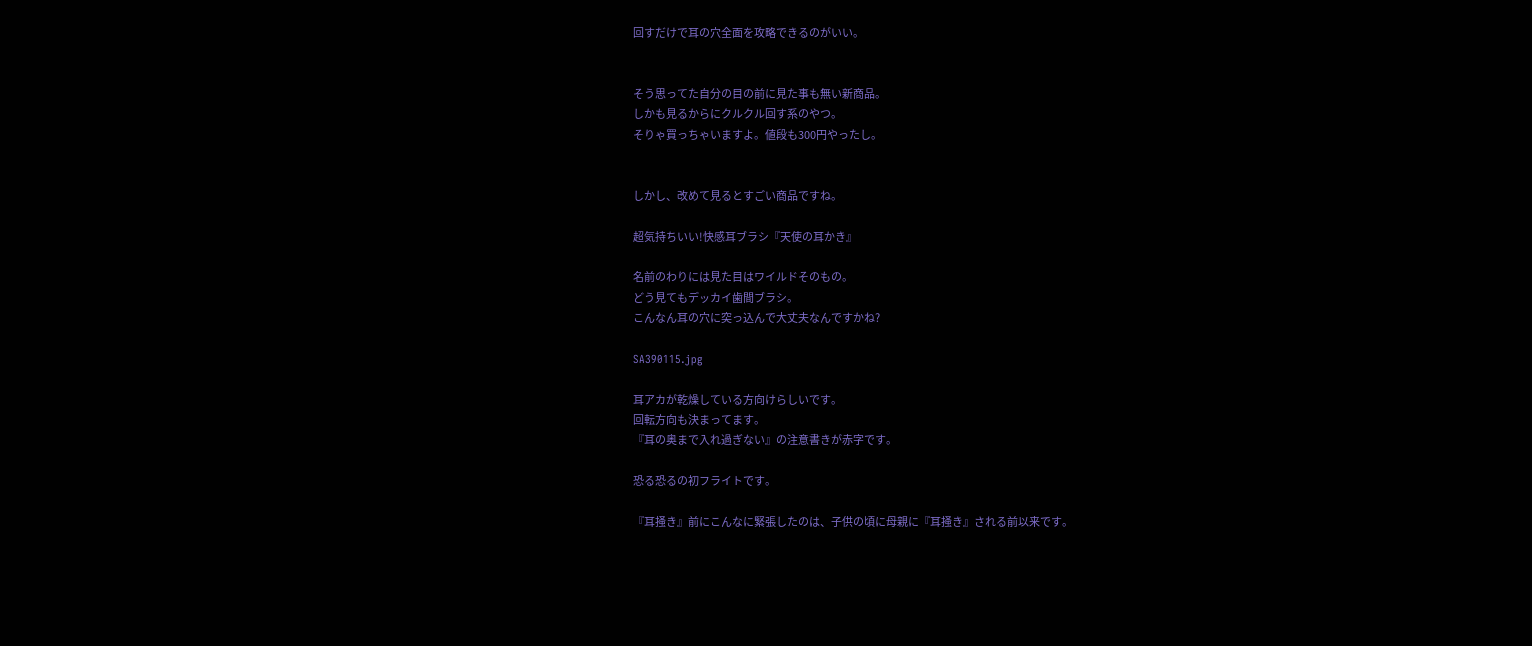回すだけで耳の穴全面を攻略できるのがいい。


そう思ってた自分の目の前に見た事も無い新商品。
しかも見るからにクルクル回す系のやつ。
そりゃ買っちゃいますよ。値段も300円やったし。


しかし、改めて見るとすごい商品ですね。

超気持ちいい!快感耳ブラシ『天使の耳かき』

名前のわりには見た目はワイルドそのもの。
どう見てもデッカイ歯間ブラシ。
こんなん耳の穴に突っ込んで大丈夫なんですかね?

SA390115.jpg

耳アカが乾燥している方向けらしいです。
回転方向も決まってます。
『耳の奥まで入れ過ぎない』の注意書きが赤字です。

恐る恐るの初フライトです。

『耳掻き』前にこんなに緊張したのは、子供の頃に母親に『耳掻き』される前以来です。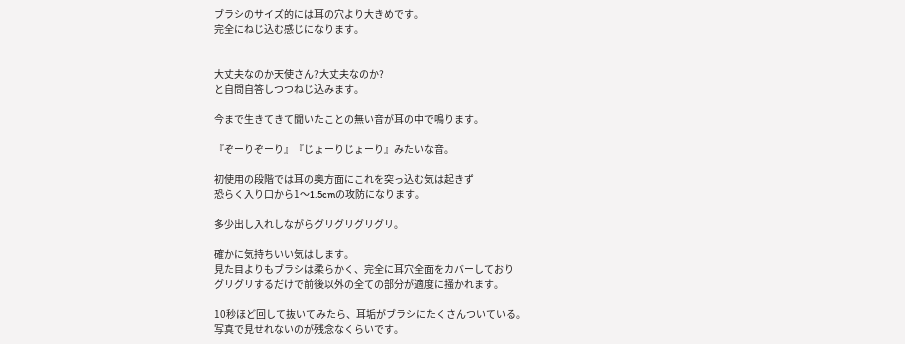ブラシのサイズ的には耳の穴より大きめです。
完全にねじ込む感じになります。


大丈夫なのか天使さん?大丈夫なのか?
と自問自答しつつねじ込みます。

今まで生きてきて聞いたことの無い音が耳の中で鳴ります。

『ぞーりぞーり』『じょーりじょーり』みたいな音。

初使用の段階では耳の奥方面にこれを突っ込む気は起きず
恐らく入り口から1〜1.5cmの攻防になります。

多少出し入れしながらグリグリグリグリ。

確かに気持ちいい気はします。
見た目よりもブラシは柔らかく、完全に耳穴全面をカバーしており
グリグリするだけで前後以外の全ての部分が適度に掻かれます。

10秒ほど回して抜いてみたら、耳垢がブラシにたくさんついている。
写真で見せれないのが残念なくらいです。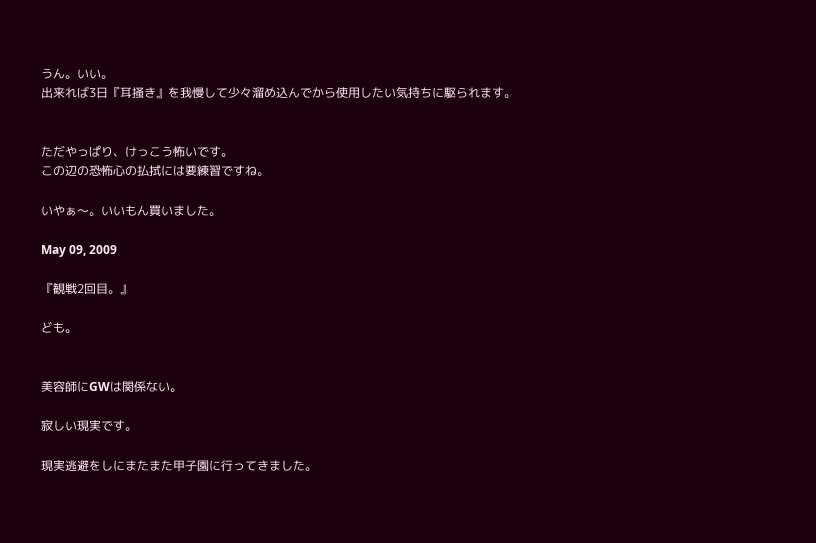うん。いい。
出来れば3日『耳掻き』を我慢して少々溜め込んでから使用したい気持ちに駆られます。


ただやっぱり、けっこう怖いです。
この辺の恐怖心の払拭には要練習ですね。

いやぁ〜。いいもん買いました。

May 09, 2009

『観戦2回目。』

ども。


美容師にGWは関係ない。

寂しい現実です。

現実逃避をしにまたまた甲子園に行ってきました。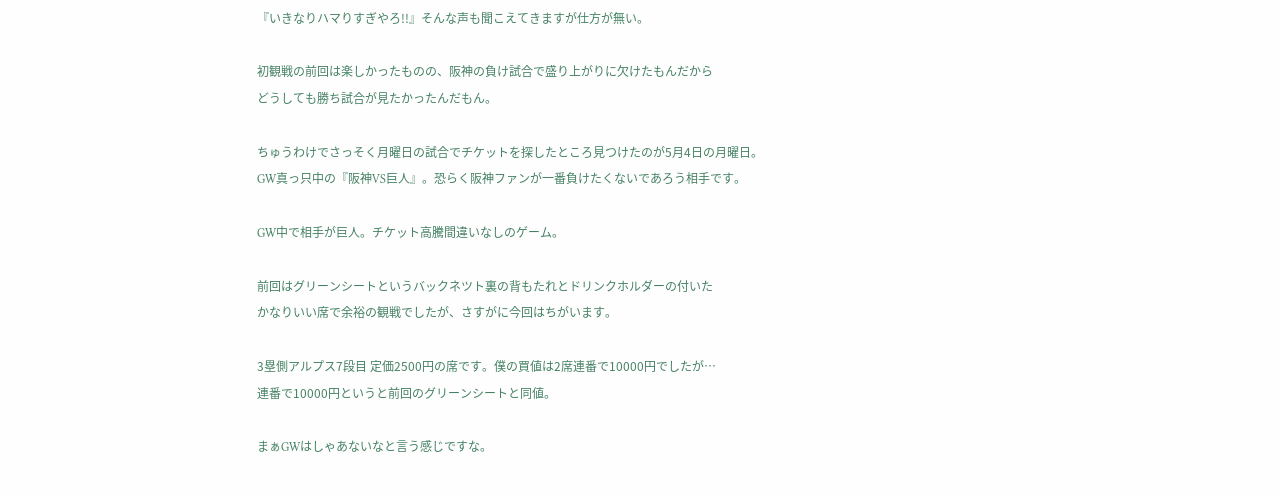『いきなりハマりすぎやろ!!』そんな声も聞こえてきますが仕方が無い。

初観戦の前回は楽しかったものの、阪神の負け試合で盛り上がりに欠けたもんだから
どうしても勝ち試合が見たかったんだもん。

ちゅうわけでさっそく月曜日の試合でチケットを探したところ見つけたのが5月4日の月曜日。
GW真っ只中の『阪神VS巨人』。恐らく阪神ファンが一番負けたくないであろう相手です。

GW中で相手が巨人。チケット高騰間違いなしのゲーム。

前回はグリーンシートというバックネツト裏の背もたれとドリンクホルダーの付いた
かなりいい席で余裕の観戦でしたが、さすがに今回はちがいます。

3塁側アルプス7段目 定価2500円の席です。僕の買値は2席連番で10000円でしたが…
連番で10000円というと前回のグリーンシートと同値。

まぁGWはしゃあないなと言う感じですな。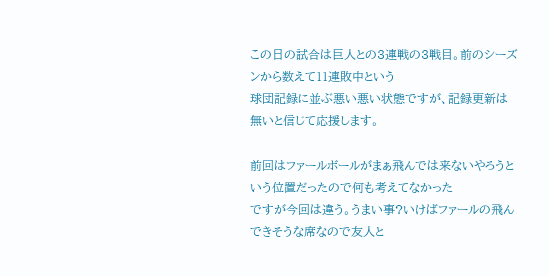この日の試合は巨人との3連戦の3戦目。前のシーズンから数えて11連敗中という
球団記録に並ぶ悪い悪い状態ですが、記録更新は無いと信じて応援します。

前回はファールボールがまぁ飛んでは来ないやろうという位置だったので何も考えてなかった
ですが今回は違う。うまい事?いけばファールの飛んできそうな席なので友人と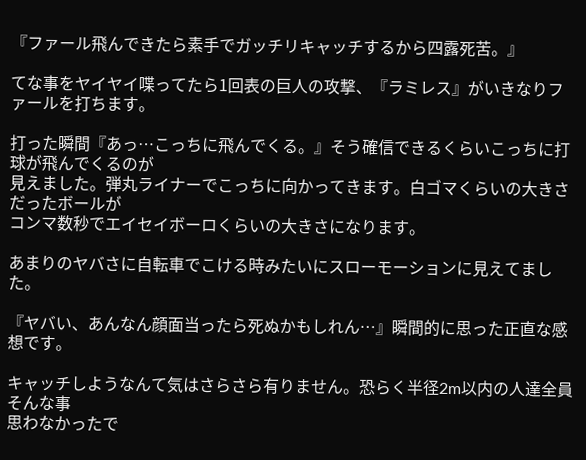『ファール飛んできたら素手でガッチリキャッチするから四露死苦。』

てな事をヤイヤイ喋ってたら1回表の巨人の攻撃、『ラミレス』がいきなりファールを打ちます。

打った瞬間『あっ…こっちに飛んでくる。』そう確信できるくらいこっちに打球が飛んでくるのが
見えました。弾丸ライナーでこっちに向かってきます。白ゴマくらいの大きさだったボールが
コンマ数秒でエイセイボーロくらいの大きさになります。

あまりのヤバさに自転車でこける時みたいにスローモーションに見えてました。

『ヤバい、あんなん顔面当ったら死ぬかもしれん…』瞬間的に思った正直な感想です。

キャッチしようなんて気はさらさら有りません。恐らく半径2m以内の人達全員そんな事
思わなかったで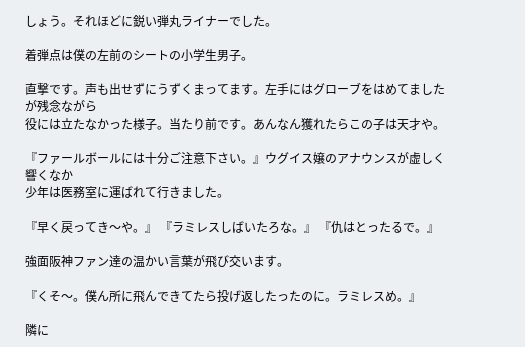しょう。それほどに鋭い弾丸ライナーでした。

着弾点は僕の左前のシートの小学生男子。

直撃です。声も出せずにうずくまってます。左手にはグローブをはめてましたが残念ながら
役には立たなかった様子。当たり前です。あんなん獲れたらこの子は天才や。

『ファールボールには十分ご注意下さい。』ウグイス嬢のアナウンスが虚しく響くなか
少年は医務室に運ばれて行きました。

『早く戻ってき〜や。』 『ラミレスしばいたろな。』 『仇はとったるで。』

強面阪神ファン達の温かい言葉が飛び交います。

『くそ〜。僕ん所に飛んできてたら投げ返したったのに。ラミレスめ。』

隣に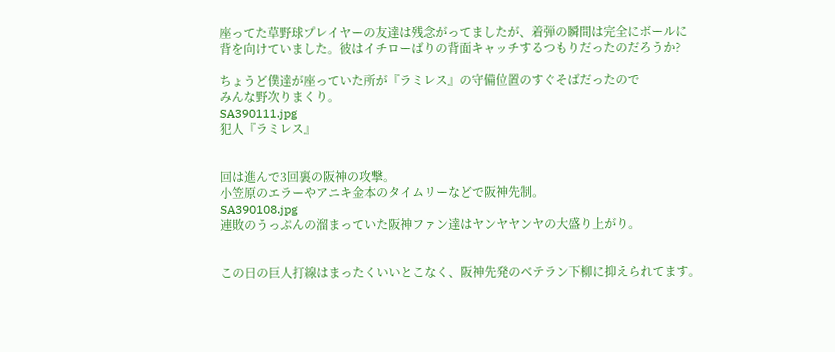座ってた草野球プレイヤーの友達は残念がってましたが、着弾の瞬間は完全にボールに
背を向けていました。彼はイチローばりの背面キャッチするつもりだったのだろうか?

ちょうど僕達が座っていた所が『ラミレス』の守備位置のすぐそばだったので
みんな野次りまくり。
SA390111.jpg
犯人『ラミレス』


回は進んで3回裏の阪神の攻撃。
小笠原のエラーやアニキ金本のタイムリーなどで阪神先制。
SA390108.jpg
連敗のうっぷんの溜まっていた阪神ファン達はヤンヤヤンヤの大盛り上がり。


この日の巨人打線はまったくいいとこなく、阪神先発のベテラン下柳に抑えられてます。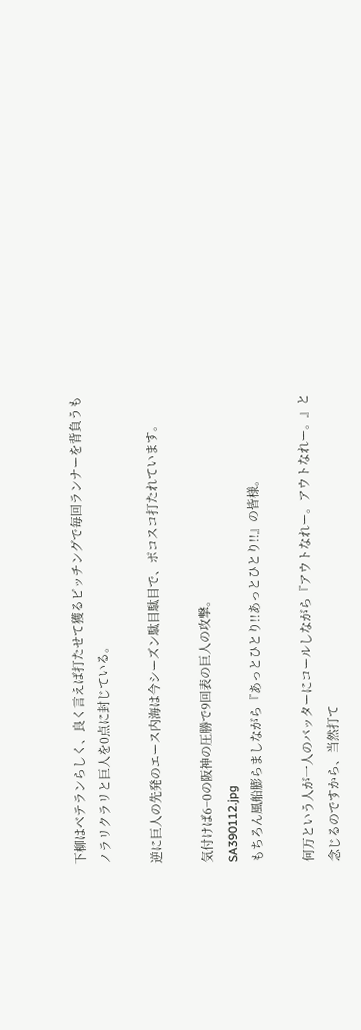下柳はベテランらしく、良く言えば打たせて獲るピッチングで毎回ランナーを背負うも
ノラリクラリと巨人を0点に封じている。

逆に巨人の先発のエース内海は今シーズン駄目駄目で、ポコスコ打たれています。

気付けば6−0の阪神の圧勝で9回表の巨人の攻撃。
SA390112.jpg
もちろん風船膨らましながら『あっとひとり!!あっとひとり!!』の皆様。

何万という人が一人のバッターにコールしながら『アウトなれー。アウトなれー。』と
念じるのですから、当然打て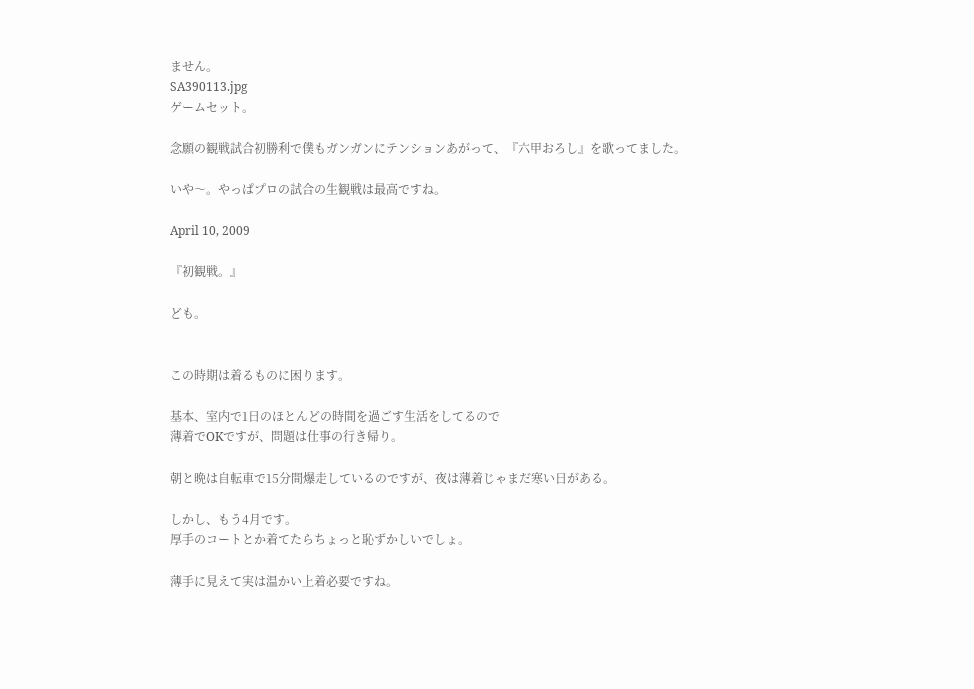ません。
SA390113.jpg
ゲームセット。

念願の観戦試合初勝利で僕もガンガンにテンションあがって、『六甲おろし』を歌ってました。

いや〜。やっぱプロの試合の生観戦は最高ですね。

April 10, 2009

『初観戦。』

ども。


この時期は着るものに困ります。

基本、室内で1日のほとんどの時間を過ごす生活をしてるので
薄着でOKですが、問題は仕事の行き帰り。

朝と晩は自転車で15分間爆走しているのですが、夜は薄着じゃまだ寒い日がある。

しかし、もう4月です。
厚手のコートとか着てたらちょっと恥ずかしいでしょ。

薄手に見えて実は温かい上着必要ですね。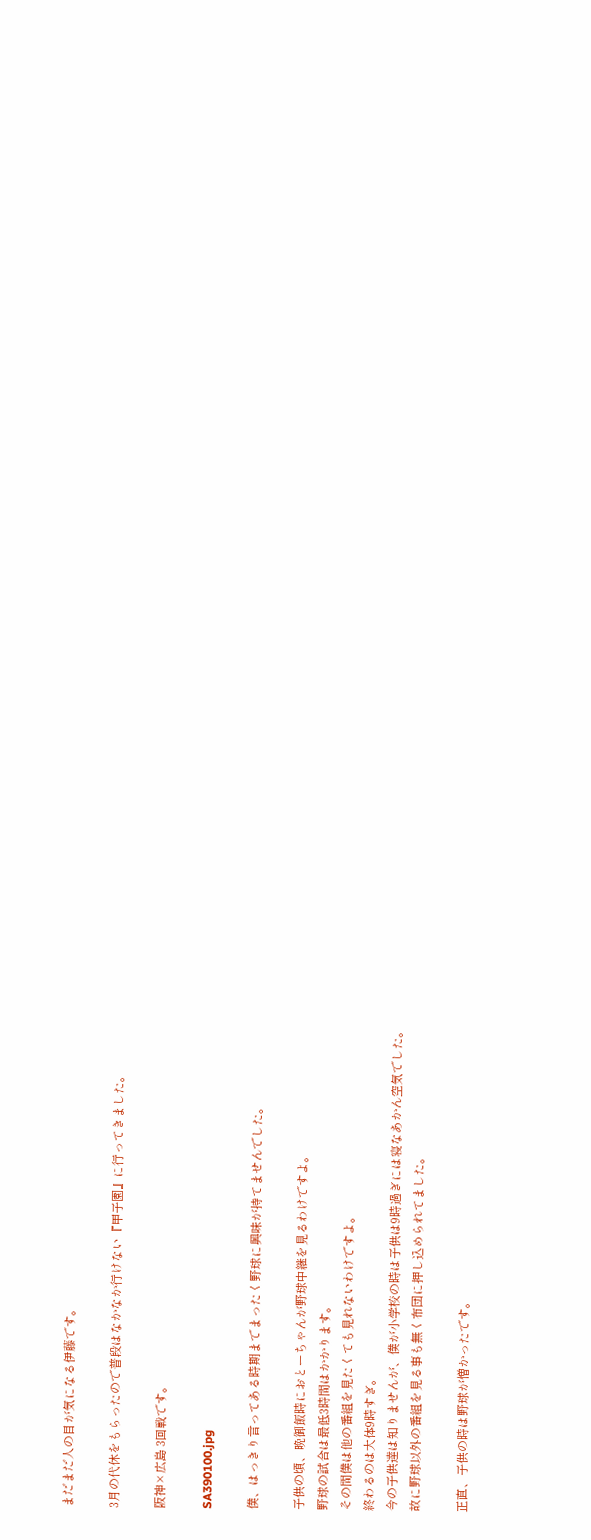まだまだ人の目が気になる伊藤です。

3月の代休をもらったので普段はなかなか行けない『甲子園』に行ってきました。

阪神×広島 3回戦です。

SA390100.jpg

僕、はっきり言ってある時期までまったく野球に興味が持てませんでした。

子供の頃、晩御飯時におとーちゃんが野球中継を見るわけですよ。
野球の試合は最低3時間はかかります。
その間僕は他の番組を見たくても見れないわけですよ。
終わるのは大体9時すぎ。
今の子供達は知りませんが、僕が小学校の時は子供は9時過ぎには寝なあかん空気でした。
故に野球以外の番組を見る事も無く布団に押し込められてました。

正直、子供の時は野球が憎かったです。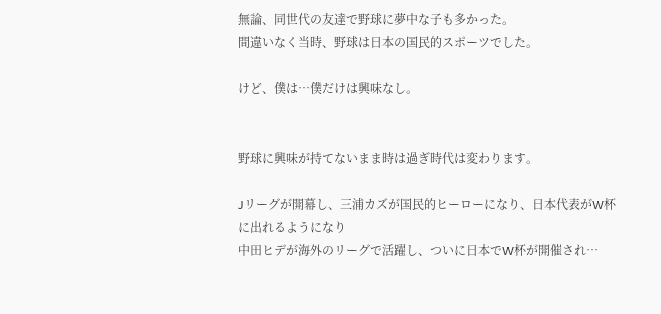無論、同世代の友達で野球に夢中な子も多かった。
間違いなく当時、野球は日本の国民的スポーツでした。

けど、僕は…僕だけは興味なし。


野球に興味が持てないまま時は過ぎ時代は変わります。

Jリーグが開幕し、三浦カズが国民的ヒーローになり、日本代表がW杯に出れるようになり
中田ヒデが海外のリーグで活躍し、ついに日本でW杯が開催され…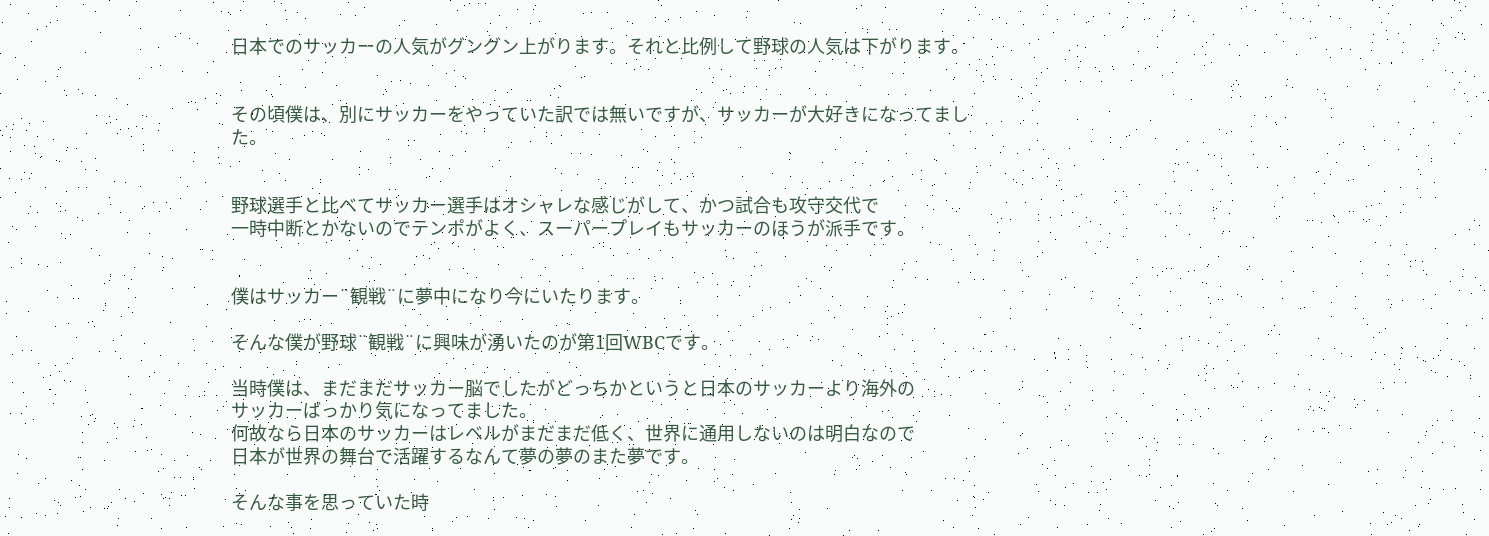日本でのサッカーの人気がグングン上がります。それと比例して野球の人気は下がります。


その頃僕は、別にサッカーをやっていた訳では無いですが、サッカーが大好きになってました。


野球選手と比べてサッカー選手はオシャレな感じがして、かつ試合も攻守交代で
一時中断とかないのでテンポがよく、スーパープレイもサッカーのほうが派手です。


僕はサッカー¨観戦¨に夢中になり今にいたります。

そんな僕が野球¨観戦¨に興味が湧いたのが第1回WBCです。

当時僕は、まだまだサッカー脳でしたがどっちかというと日本のサッカーより海外の
サッカーばっかり気になってました。
何故なら日本のサッカーはレベルがまだまだ低く、世界に通用しないのは明白なので
日本が世界の舞台で活躍するなんて夢の夢のまた夢です。

そんな事を思っていた時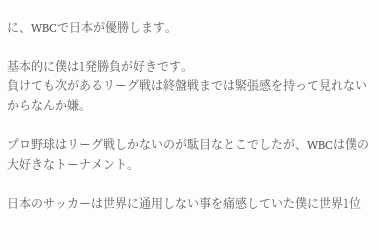に、WBCで日本が優勝します。

基本的に僕は1発勝負が好きです。
負けても次があるリーグ戦は終盤戦までは緊張感を持って見れないからなんか嫌。

プロ野球はリーグ戦しかないのが駄目なとこでしたが、WBCは僕の大好きなトーナメント。

日本のサッカーは世界に通用しない事を痛感していた僕に世界1位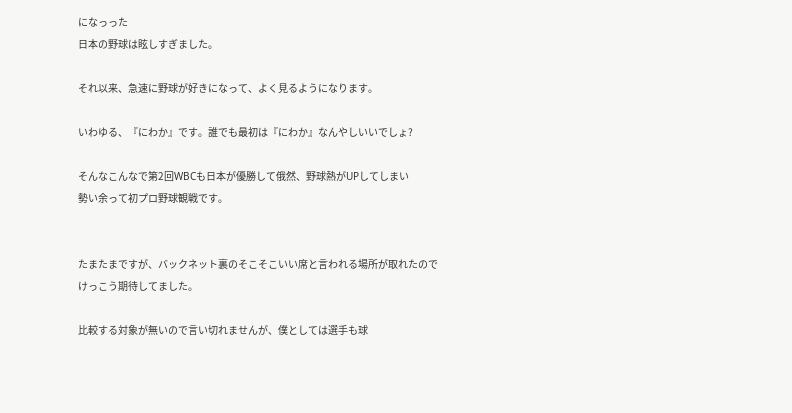になっった
日本の野球は眩しすぎました。

それ以来、急速に野球が好きになって、よく見るようになります。

いわゆる、『にわか』です。誰でも最初は『にわか』なんやしいいでしょ?

そんなこんなで第2回WBCも日本が優勝して俄然、野球熱がUPしてしまい
勢い余って初プロ野球観戦です。


たまたまですが、バックネット裏のそこそこいい席と言われる場所が取れたので
けっこう期待してました。

比較する対象が無いので言い切れませんが、僕としては選手も球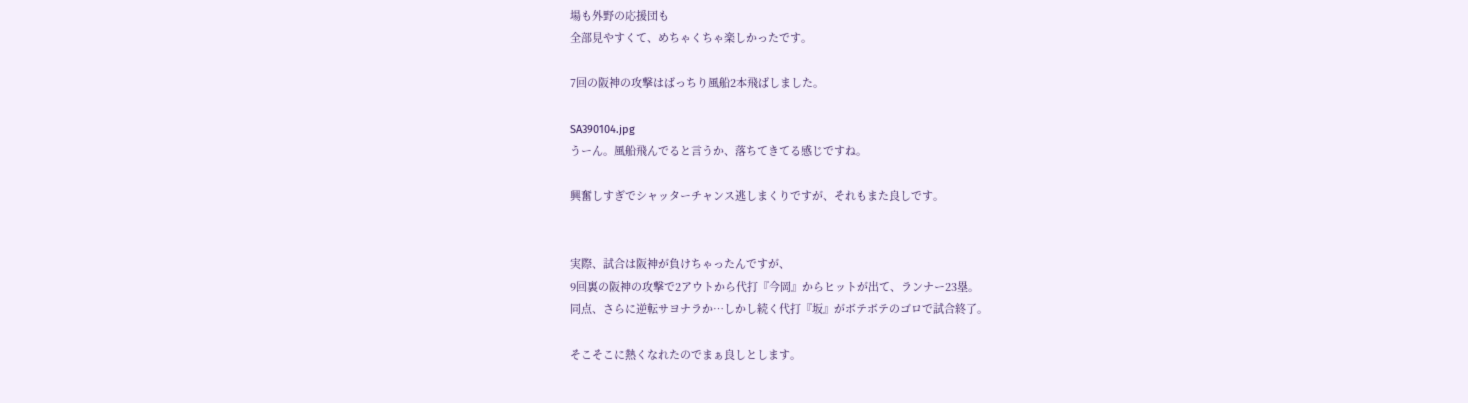場も外野の応援団も
全部見やすくて、めちゃくちゃ楽しかったです。

7回の阪神の攻撃はばっちり風船2本飛ばしました。

SA390104.jpg
うーん。風船飛んでると言うか、落ちてきてる感じですね。

興奮しすぎでシャッターチャンス逃しまくりですが、それもまた良しです。


実際、試合は阪神が負けちゃったんですが、
9回裏の阪神の攻撃で2アウトから代打『今岡』からヒットが出て、ランナー23塁。
同点、さらに逆転サヨナラか…しかし続く代打『坂』がボテボテのゴロで試合終了。

そこそこに熱くなれたのでまぁ良しとします。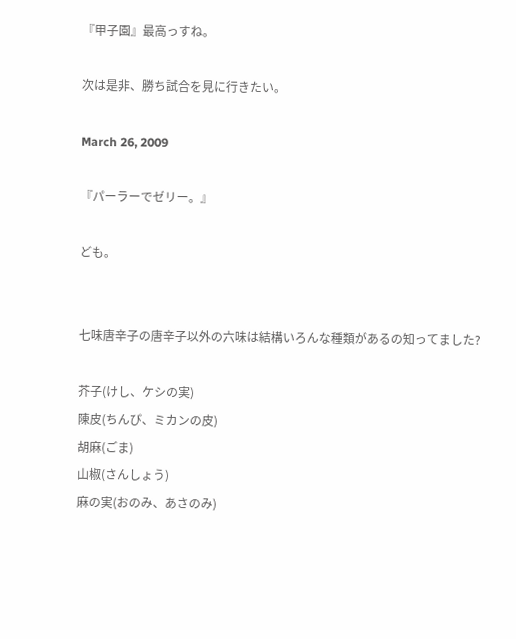『甲子園』最高っすね。

次は是非、勝ち試合を見に行きたい。

March 26, 2009

『パーラーでゼリー。』

ども。


七味唐辛子の唐辛子以外の六味は結構いろんな種類があるの知ってました?

芥子(けし、ケシの実)
陳皮(ちんぴ、ミカンの皮)
胡麻(ごま)
山椒(さんしょう)
麻の実(おのみ、あさのみ)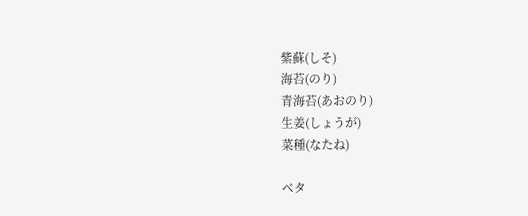紫蘇(しそ)
海苔(のり)
青海苔(あおのり)
生姜(しょうが)
菜種(なたね)

ベタ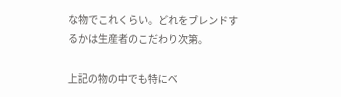な物でこれくらい。どれをブレンドするかは生産者のこだわり次第。

上記の物の中でも特にベ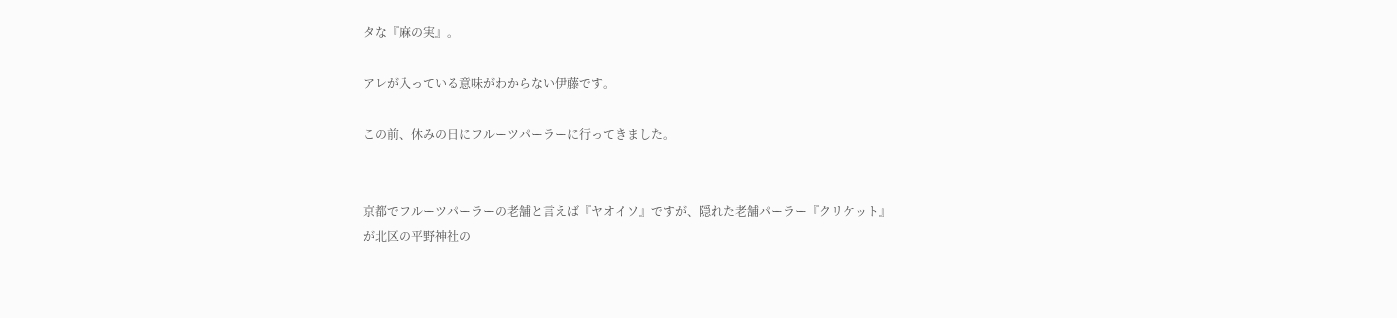タな『麻の実』。

アレが入っている意味がわからない伊藤です。

この前、休みの日にフルーツパーラーに行ってきました。


京都でフルーツパーラーの老舗と言えば『ヤオイソ』ですが、隠れた老舗パーラー『クリケット』
が北区の平野神社の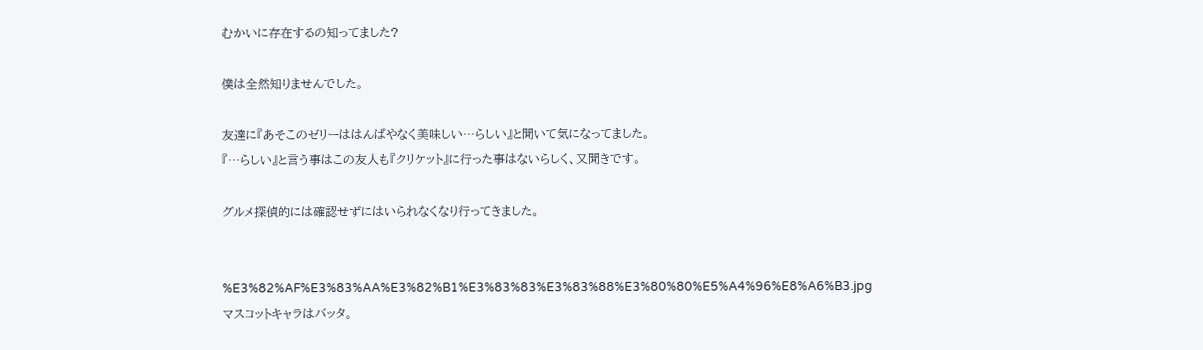むかいに存在するの知ってました?

僕は全然知りませんでした。

友達に『あそこのゼリーははんぱやなく美味しい…らしい』と聞いて気になってました。
『…らしい』と言う事はこの友人も『クリケット』に行った事はないらしく、又聞きです。

グルメ探偵的には確認せずにはいられなくなり行ってきました。


%E3%82%AF%E3%83%AA%E3%82%B1%E3%83%83%E3%83%88%E3%80%80%E5%A4%96%E8%A6%B3.jpg
マスコットキャラはバッタ。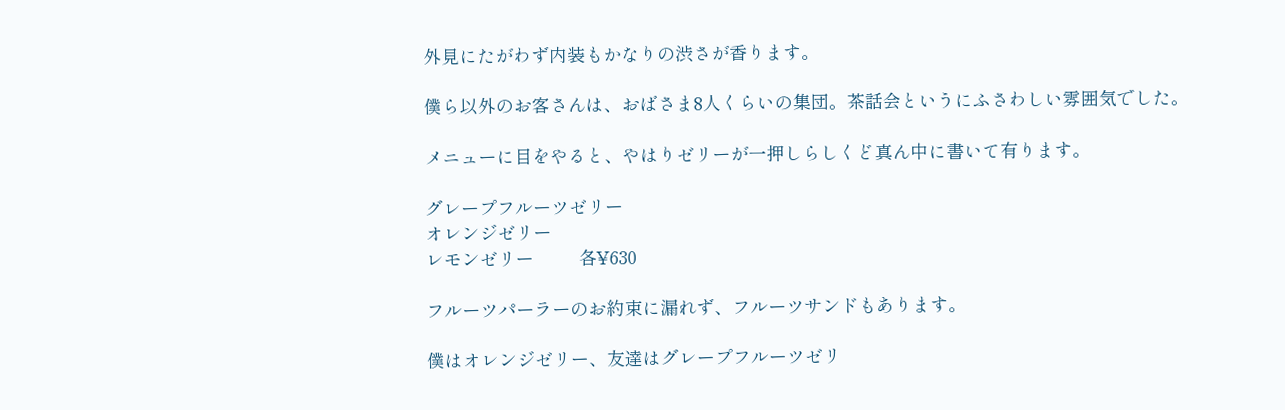外見にたがわず内装もかなりの渋さが香ります。

僕ら以外のお客さんは、おばさま8人くらいの集団。茶話会というにふさわしい雰囲気でした。

メニューに目をやると、やはりゼリーが一押しらしくど真ん中に書いて有ります。

グレープフルーツゼリー
オレンジゼリー
レモンゼリー         各¥630

フルーツパーラーのお約束に漏れず、フルーツサンドもあります。

僕はオレンジゼリー、友達はグレープフルーツゼリ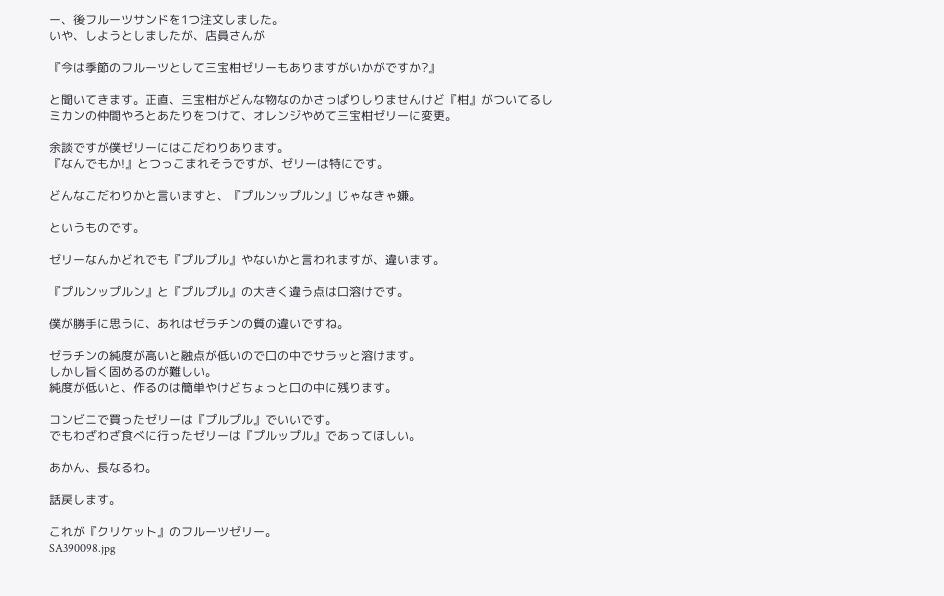ー、後フルーツサンドを1つ注文しました。
いや、しようとしましたが、店員さんが

『今は季節のフルーツとして三宝柑ゼリーもありますがいかがですか?』

と聞いてきます。正直、三宝柑がどんな物なのかさっぱりしりませんけど『柑』がついてるし
ミカンの仲間やろとあたりをつけて、オレンジやめて三宝柑ゼリーに変更。

余談ですが僕ゼリーにはこだわりあります。
『なんでもか!』とつっこまれそうですが、ゼリーは特にです。

どんなこだわりかと言いますと、『プルンップルン』じゃなきゃ嫌。

というものです。

ゼリーなんかどれでも『プルプル』やないかと言われますが、違います。

『プルンップルン』と『プルプル』の大きく違う点は口溶けです。

僕が勝手に思うに、あれはゼラチンの質の違いですね。

ゼラチンの純度が高いと融点が低いので口の中でサラッと溶けます。
しかし旨く固めるのが難しい。
純度が低いと、作るのは簡単やけどちょっと口の中に残ります。

コンビニで買ったゼリーは『プルプル』でいいです。
でもわざわざ食べに行ったゼリーは『プルップル』であってほしい。

あかん、長なるわ。

話戻します。

これが『クリケット』のフルーツゼリー。
SA390098.jpg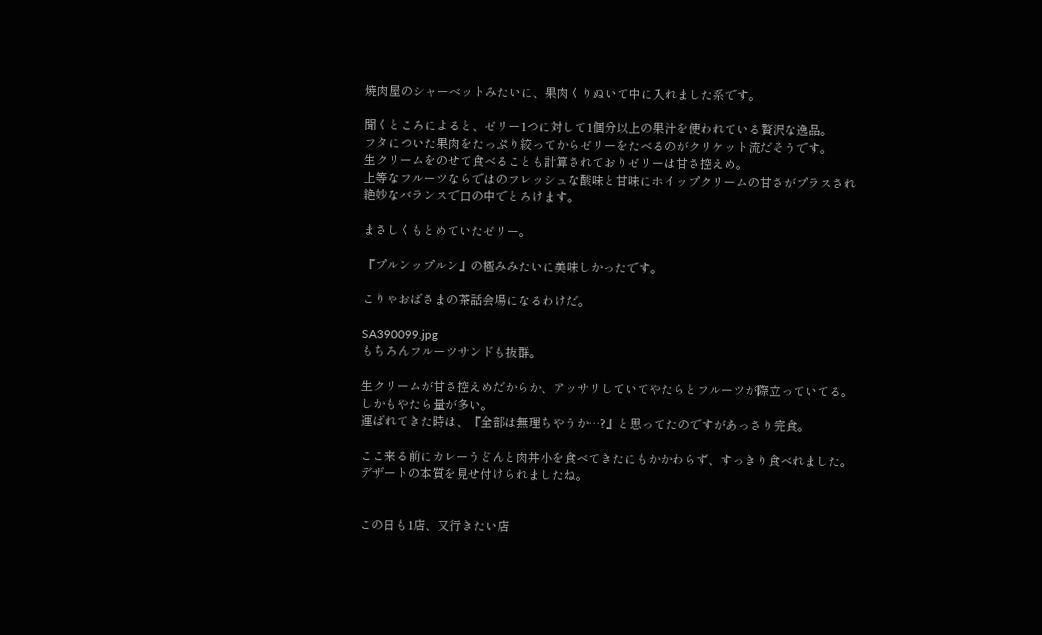焼肉屋のシャーベットみたいに、果肉くりぬいて中に入れました系です。

聞くところによると、ゼリー1つに対して1個分以上の果汁を使われている贅沢な逸品。
フタについた果肉をたっぷり絞ってからゼリーをたべるのがクリケット流だそうです。
生クリームをのせて食べることも計算されておりゼリーは甘さ控えめ。
上等なフルーツならではのフレッシュな酸味と甘味にホイップクリームの甘さがプラスされ
絶妙なバランスで口の中でとろけます。

まさしくもとめていたゼリー。

『プルンップルン』の極みみたいに美味しかったです。

こりゃおばさまの茶話会場になるわけだ。

SA390099.jpg
もちろんフルーツサンドも抜群。

生クリームが甘さ控えめだからか、アッサリしていてやたらとフルーツが際立っていてる。
しかもやたら量が多い。
運ばれてきた時は、『全部は無理ちやうか…?』と思ってたのですがあっさり完食。

ここ来る前にカレーうどんと肉丼小を食べてきたにもかかわらず、すっきり食べれました。
デザートの本質を見せ付けられましたね。


この日も1店、又行きたい店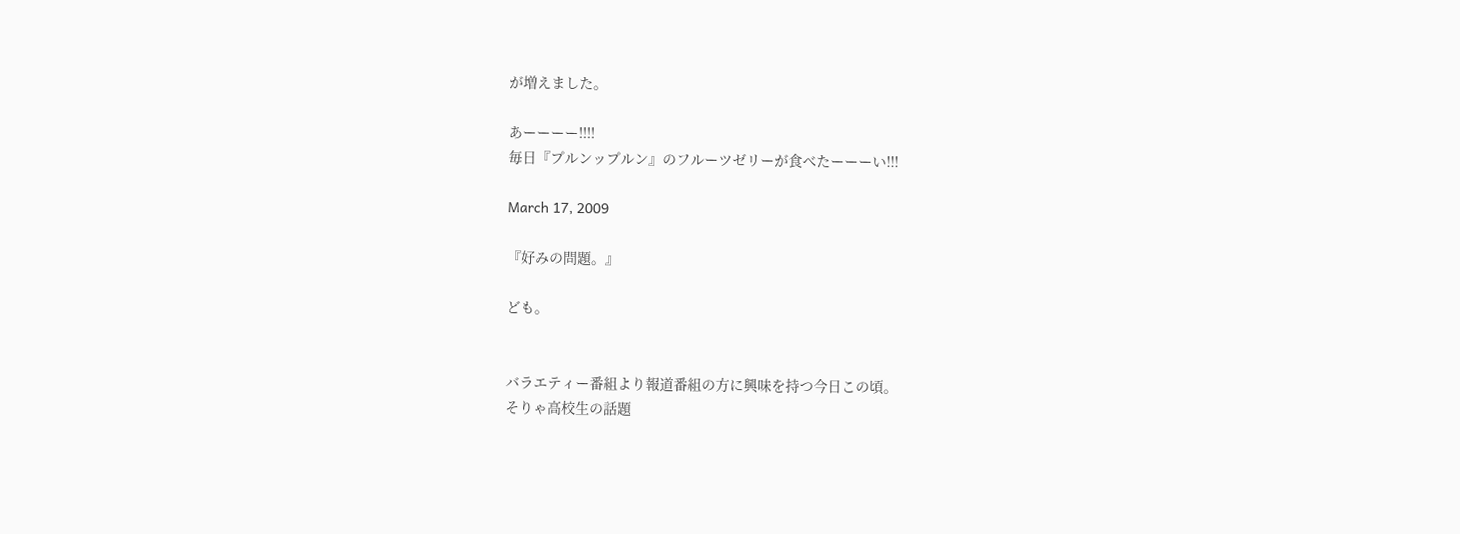が増えました。

あーーーー!!!!
毎日『プルンップルン』のフルーツゼリーが食べたーーーい!!!

March 17, 2009

『好みの問題。』

ども。


バラエティー番組より報道番組の方に興味を持つ今日この頃。
そりゃ高校生の話題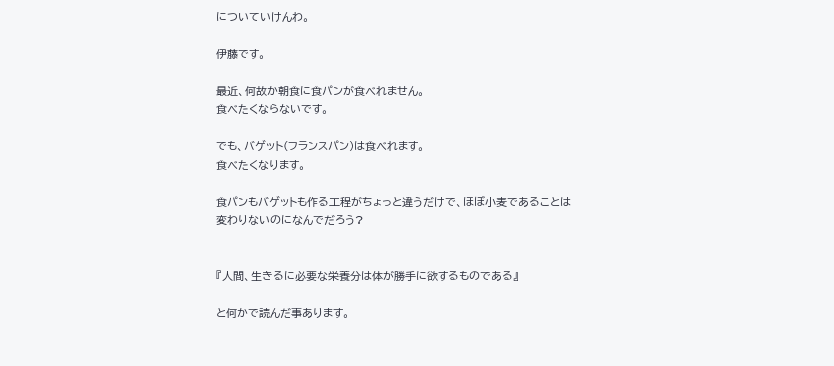についていけんわ。

伊藤です。

最近、何故か朝食に食パンが食べれません。
食べたくならないです。

でも、バゲット(フランスパン)は食べれます。
食べたくなります。

食パンもバゲットも作る工程がちょっと違うだけで、ほぼ小麦であることは
変わりないのになんでだろう?


『人間、生きるに必要な栄養分は体が勝手に欲するものである』

と何かで読んだ事あります。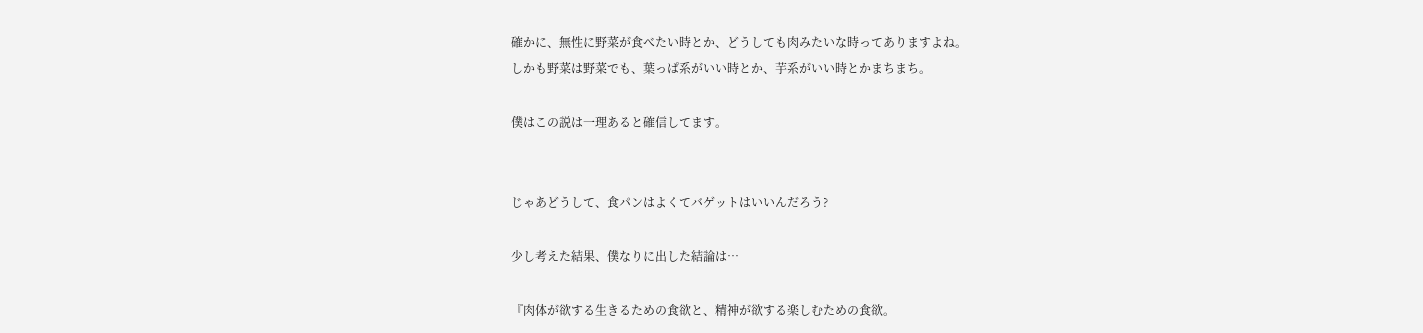確かに、無性に野菜が食べたい時とか、どうしても肉みたいな時ってありますよね。
しかも野菜は野菜でも、葉っぱ系がいい時とか、芋系がいい時とかまちまち。

僕はこの説は一理あると確信してます。


じゃあどうして、食パンはよくてバゲットはいいんだろう?

少し考えた結果、僕なりに出した結論は…

『肉体が欲する生きるための食欲と、精神が欲する楽しむための食欲。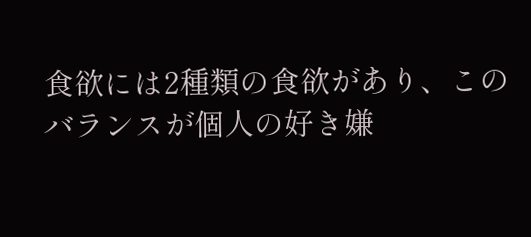食欲には2種類の食欲があり、このバランスが個人の好き嫌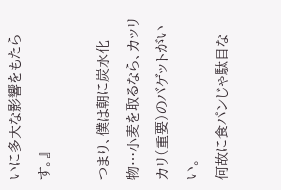いに多大な影響をもたらす。』

つまり、僕は朝に炭水化物…小麦を取るなら、カッリカリ(重要)のバゲットがいい。
何故に食パンじゃ駄目な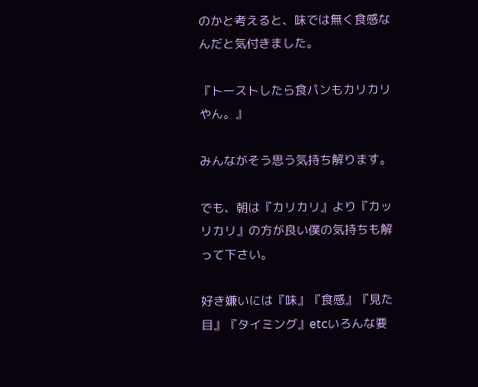のかと考えると、味では無く食感なんだと気付きました。

『トーストしたら食パンもカリカリやん。』

みんながそう思う気持ち解ります。

でも、朝は『カリカリ』より『カッリカリ』の方が良い僕の気持ちも解って下さい。

好き嫌いには『味』『食感』『見た目』『タイミング』etcいろんな要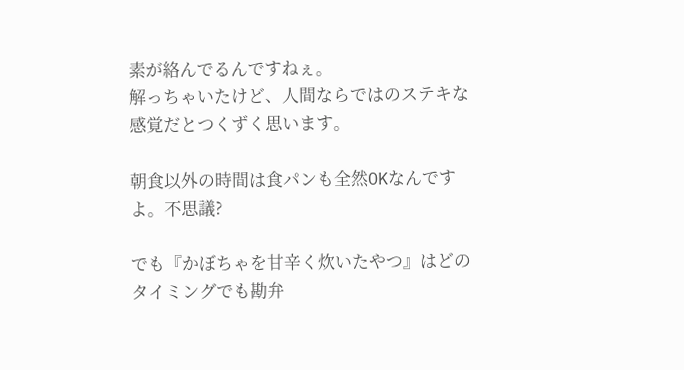素が絡んでるんですねぇ。
解っちゃいたけど、人間ならではのステキな感覚だとつくずく思います。

朝食以外の時間は食パンも全然OKなんですよ。不思議?

でも『かぼちゃを甘辛く炊いたやつ』はどのタイミングでも勘弁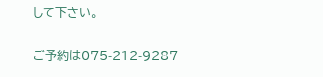して下さい。

ご予約は075-212-9287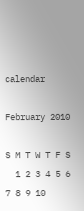calendar

February 2010

S M T W T F S
  1 2 3 4 5 6
7 8 9 10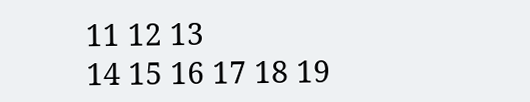11 12 13
14 15 16 17 18 19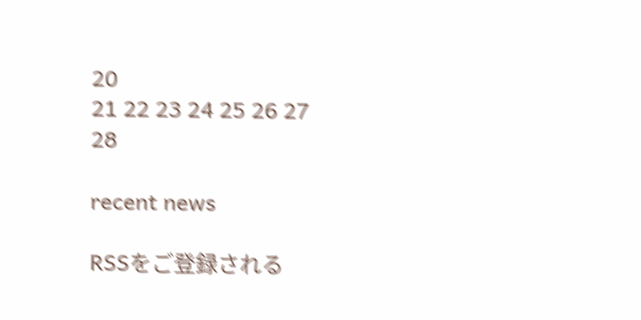20
21 22 23 24 25 26 27
28

recent news

RSSをご登録される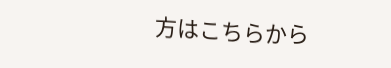方はこちらから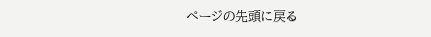ページの先頭に戻る